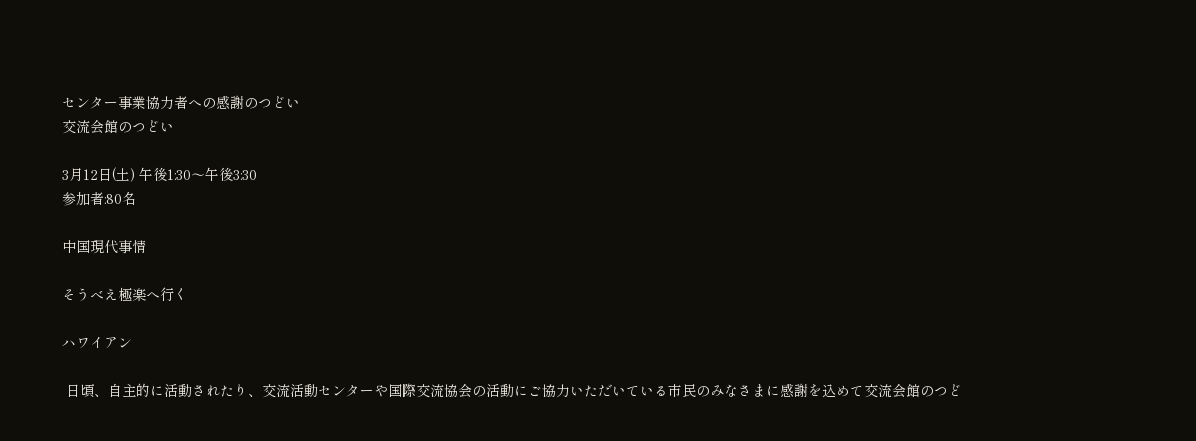センター事業協力者への感謝のつどい
交流会館のつどい

3月12日(土) 午後1:30〜午後3:30
参加者:80名

中国現代事情

そうべえ極楽へ行く

ハワイアン

 日頃、自主的に活動されたり、交流活動センターや国際交流協会の活動にご協力いただいている市民のみなさまに感謝を込めて交流会館のつど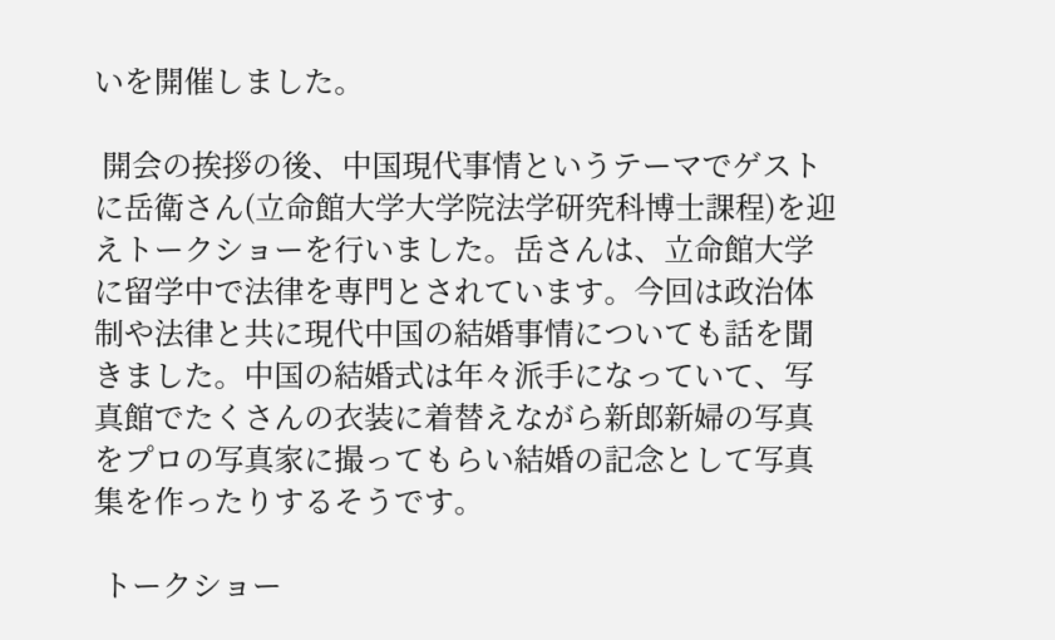いを開催しました。

 開会の挨拶の後、中国現代事情というテーマでゲストに岳衛さん(立命館大学大学院法学研究科博士課程)を迎えトークショーを行いました。岳さんは、立命館大学に留学中で法律を専門とされています。今回は政治体制や法律と共に現代中国の結婚事情についても話を聞きました。中国の結婚式は年々派手になっていて、写真館でたくさんの衣装に着替えながら新郎新婦の写真をプロの写真家に撮ってもらい結婚の記念として写真集を作ったりするそうです。

 トークショー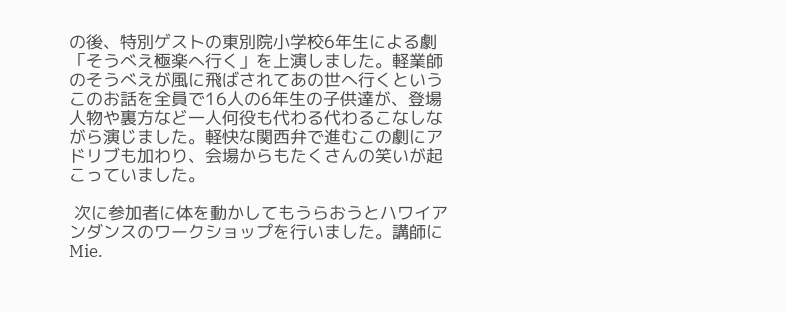の後、特別ゲストの東別院小学校6年生による劇「そうべえ極楽へ行く」を上演しました。軽業師のそうべえが風に飛ばされてあの世へ行くというこのお話を全員で16人の6年生の子供達が、登場人物や裏方など一人何役も代わる代わるこなしながら演じました。軽快な関西弁で進むこの劇にアドリブも加わり、会場からもたくさんの笑いが起こっていました。

 次に参加者に体を動かしてもうらおうとハワイアンダンスのワークショップを行いました。講師にMie.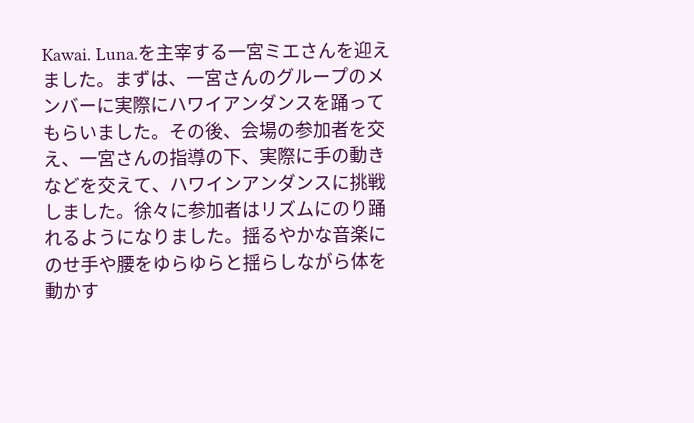Kawai. Luna.を主宰する一宮ミエさんを迎えました。まずは、一宮さんのグループのメンバーに実際にハワイアンダンスを踊ってもらいました。その後、会場の参加者を交え、一宮さんの指導の下、実際に手の動きなどを交えて、ハワインアンダンスに挑戦しました。徐々に参加者はリズムにのり踊れるようになりました。揺るやかな音楽にのせ手や腰をゆらゆらと揺らしながら体を動かす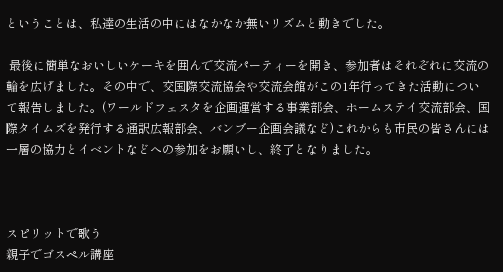ということは、私達の生活の中にはなかなか無いリズムと動きでした。

 最後に簡単なおいしいケーキを囲んで交流パーティーを開き、参加者はそれぞれに交流の輪を広げました。その中で、交国際交流協会や交流会館がこの1年行ってきた活動について報告しました。(ワールドフェスタを企画運営する事業部会、ホームステイ交流部会、国際タイムズを発行する通訳広報部会、バンブー企画会議など)これからも市民の皆さんには一層の協力とイベントなどへの参加をお願いし、終了となりました。



スピリットで歌う
親子でゴスペル講座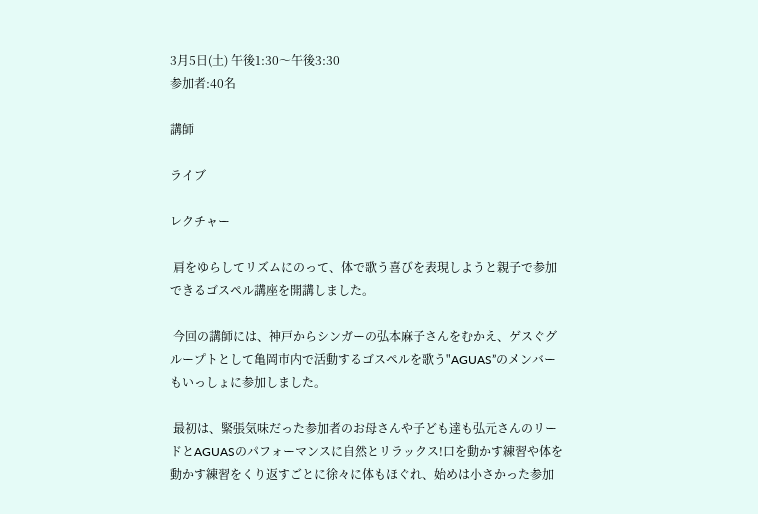3月5日(土) 午後1:30〜午後3:30
参加者:40名

講師

ライブ

レクチャー

 肩をゆらしてリズムにのって、体で歌う喜びを表現しようと親子で参加できるゴスペル講座を開講しました。

 今回の講師には、神戸からシンガーの弘本麻子さんをむかえ、ゲスぐグループトとして亀岡市内で活動するゴスペルを歌う"AGUAS”のメンバーもいっしょに参加しました。

 最初は、緊張気味だった参加者のお母さんや子ども達も弘元さんのリードとAGUASのパフォーマンスに自然とリラックス!口を動かす練習や体を動かす練習をくり返すごとに徐々に体もほぐれ、始めは小さかった参加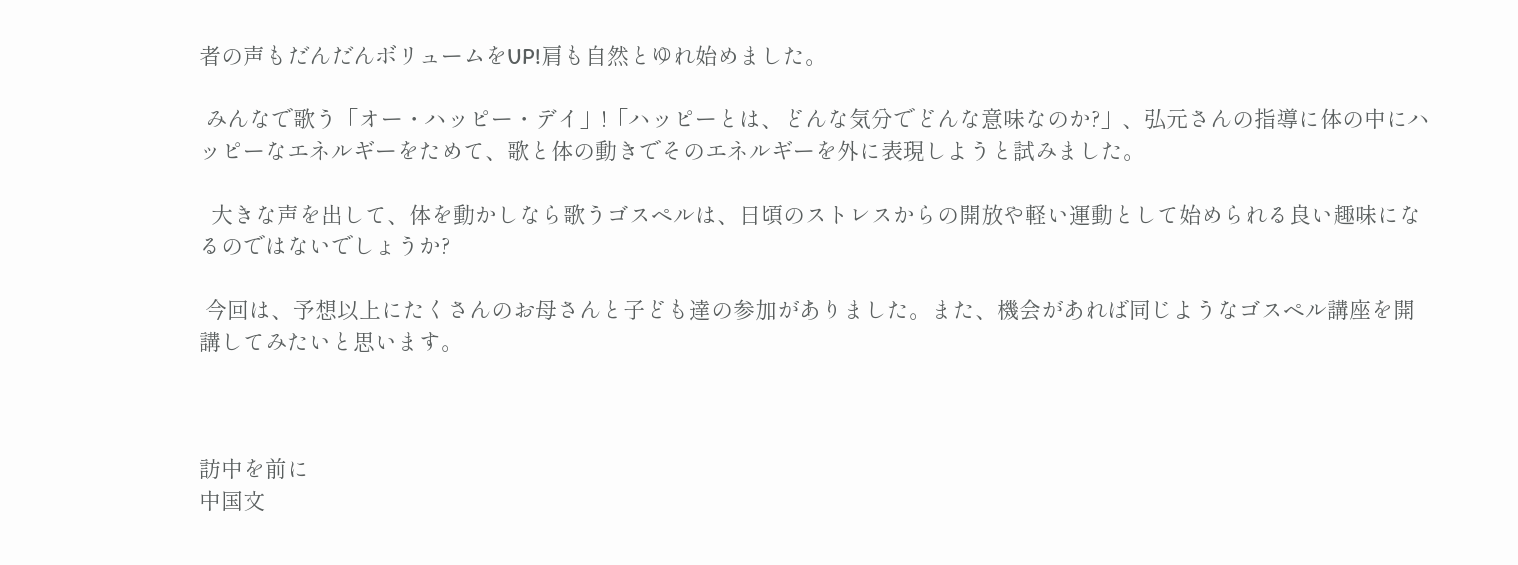者の声もだんだんボリュームをUP!肩も自然とゆれ始めました。

 みんなで歌う「オー・ハッピー・デイ」!「ハッピーとは、どんな気分でどんな意味なのか?」、弘元さんの指導に体の中にハッピーなエネルギーをためて、歌と体の動きでそのエネルギーを外に表現しようと試みました。

  大きな声を出して、体を動かしなら歌うゴスペルは、日頃のストレスからの開放や軽い運動として始められる良い趣味になるのではないでしょうか?

 今回は、予想以上にたくさんのお母さんと子ども達の参加がありました。また、機会があれば同じようなゴスペル講座を開講してみたいと思います。



訪中を前に
中国文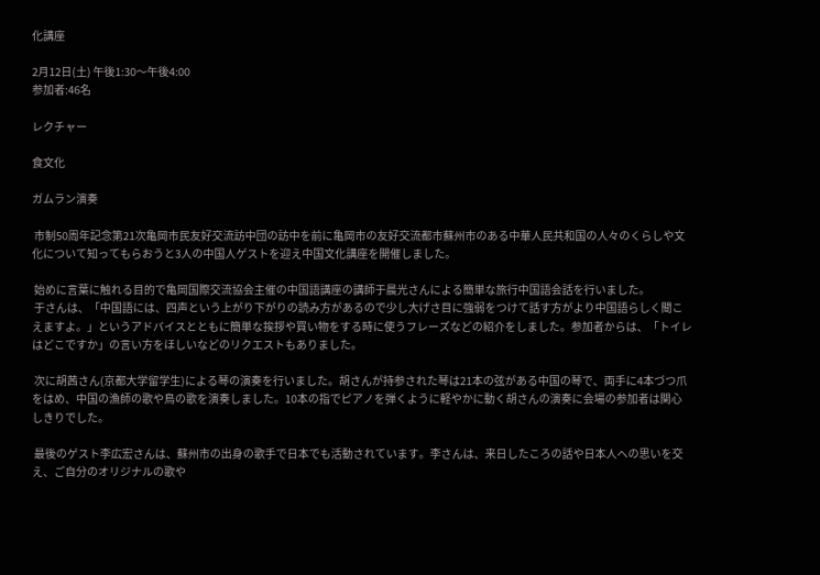化講座

2月12日(土) 午後1:30〜午後4:00
参加者:46名

レクチャー

食文化

ガムラン演奏

 市制50周年記念第21次亀岡市民友好交流訪中団の訪中を前に亀岡市の友好交流都市蘇州市のある中華人民共和国の人々のくらしや文化について知ってもらおうと3人の中国人ゲストを迎え中国文化講座を開催しました。

 始めに言葉に触れる目的で亀岡国際交流協会主催の中国語講座の講師于晨光さんによる簡単な旅行中国語会話を行いました。
 于さんは、「中国語には、四声という上がり下がりの読み方があるので少し大げさ目に強弱をつけて話す方がより中国語らしく聞こえますよ。」というアドバイスとともに簡単な挨拶や買い物をする時に使うフレーズなどの紹介をしました。参加者からは、「トイレはどこですか」の言い方をほしいなどのリクエストもありました。

 次に胡茜さん(京都大学留学生)による琴の演奏を行いました。胡さんが持参された琴は21本の弦がある中国の琴で、両手に4本づつ爪をはめ、中国の漁師の歌や鳥の歌を演奏しました。10本の指でピアノを弾くように軽やかに動く胡さんの演奏に会場の参加者は関心しきりでした。

 最後のゲスト李広宏さんは、蘇州市の出身の歌手で日本でも活動されています。李さんは、来日したころの話や日本人への思いを交え、ご自分のオリジナルの歌や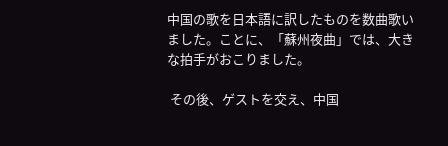中国の歌を日本語に訳したものを数曲歌いました。ことに、「蘇州夜曲」では、大きな拍手がおこりました。

 その後、ゲストを交え、中国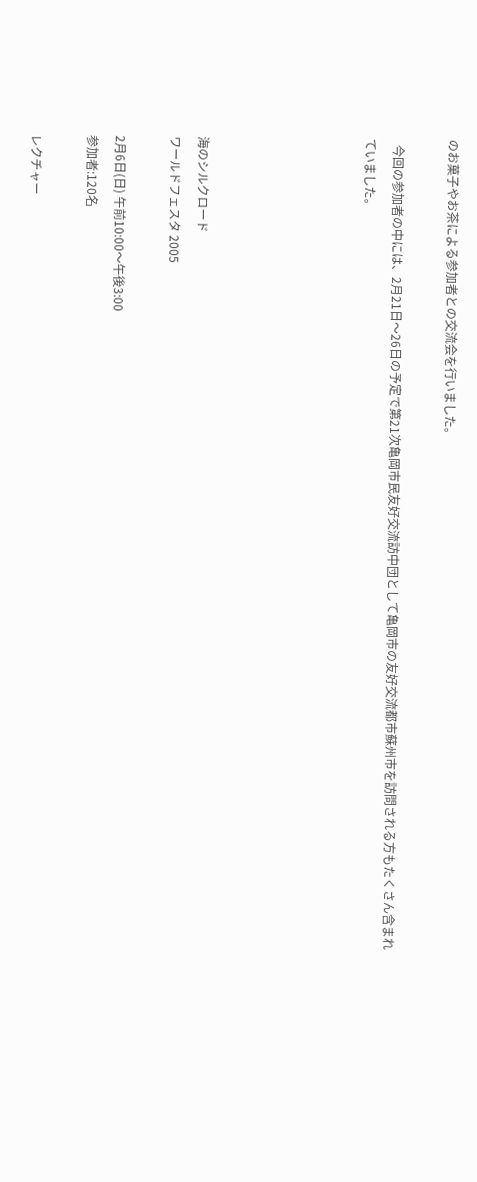のお菓子やお茶による参加者との交流会を行いました。

  今回の参加者の中には、2月21日〜26日の予定で第21次亀岡市民友好交流訪中団として亀岡市の友好交流都市蘇州市を訪問される方もたくさん含まれていました。





海のシルクロード
ワールドフェスタ 2005

2月6日(日) 午前10:00〜午後3:00
参加者:120名

レクチャー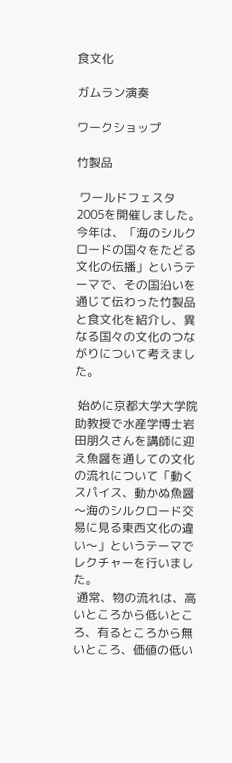食文化

ガムラン演奏

ワークショップ

竹製品

 ワールドフェスタ2005を開催しました。今年は、「海のシルクロードの国々をたどる文化の伝播」というテーマで、その国沿いを通じて伝わった竹製品と食文化を紹介し、異なる国々の文化のつながりについて考えました。

 始めに京都大学大学院助教授で水産学博士岩田朋久さんを講師に迎え魚醤を通しての文化の流れについて「動くスパイス、動かぬ魚醤〜海のシルクロード交易に見る東西文化の違い〜」というテーマでレクチャーを行いました。
 通常、物の流れは、高いところから低いところ、有るところから無いところ、価値の低い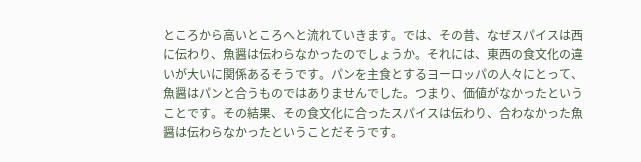ところから高いところへと流れていきます。では、その昔、なぜスパイスは西に伝わり、魚醤は伝わらなかったのでしょうか。それには、東西の食文化の違いが大いに関係あるそうです。パンを主食とするヨーロッパの人々にとって、魚醤はパンと合うものではありませんでした。つまり、価値がなかったということです。その結果、その食文化に合ったスパイスは伝わり、合わなかった魚醤は伝わらなかったということだそうです。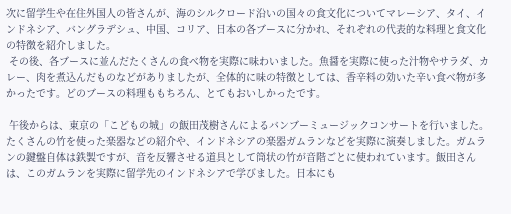次に留学生や在住外国人の皆さんが、海のシルクロード沿いの国々の食文化についてマレーシア、タイ、インドネシア、バングラデシュ、中国、コリア、日本の各ブースに分かれ、それぞれの代表的な料理と食文化の特徴を紹介しました。
 その後、各ブースに並んだたくさんの食べ物を実際に味わいました。魚醤を実際に使った汁物やサラダ、カレー、肉を煮込んだものなどがありましたが、全体的に味の特徴としては、香辛料の効いた辛い食べ物が多かったです。どのブースの料理ももちろん、とてもおいしかったです。

 午後からは、東京の「こどもの城」の飯田茂樹さんによるバンブーミュージックコンサートを行いました。たくさんの竹を使った楽器などの紹介や、インドネシアの楽器ガムランなどを実際に演奏しました。ガムランの鍵盤自体は鉄製ですが、音を反響させる道具として筒状の竹が音階ごとに使われています。飯田さんは、このガムランを実際に留学先のインドネシアで学びました。日本にも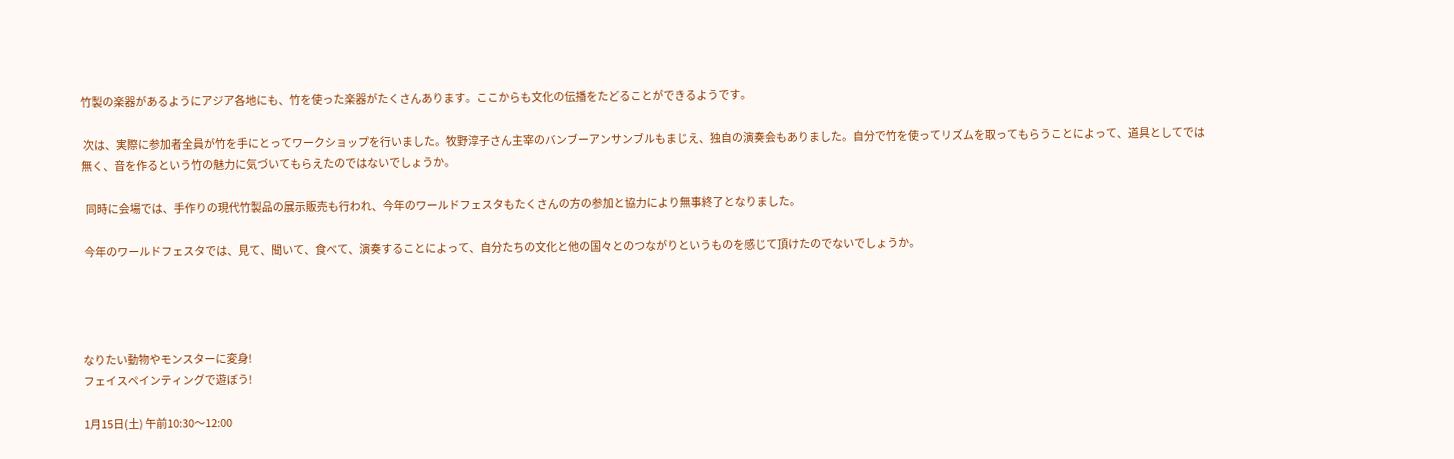竹製の楽器があるようにアジア各地にも、竹を使った楽器がたくさんあります。ここからも文化の伝播をたどることができるようです。

 次は、実際に参加者全員が竹を手にとってワークショップを行いました。牧野淳子さん主宰のバンブーアンサンブルもまじえ、独自の演奏会もありました。自分で竹を使ってリズムを取ってもらうことによって、道具としてでは無く、音を作るという竹の魅力に気づいてもらえたのではないでしょうか。

  同時に会場では、手作りの現代竹製品の展示販売も行われ、今年のワールドフェスタもたくさんの方の参加と協力により無事終了となりました。

 今年のワールドフェスタでは、見て、聞いて、食べて、演奏することによって、自分たちの文化と他の国々とのつながりというものを感じて頂けたのでないでしょうか。




なりたい動物やモンスターに変身!
フェイスペインティングで遊ぼう!

1月15日(土) 午前10:30〜12:00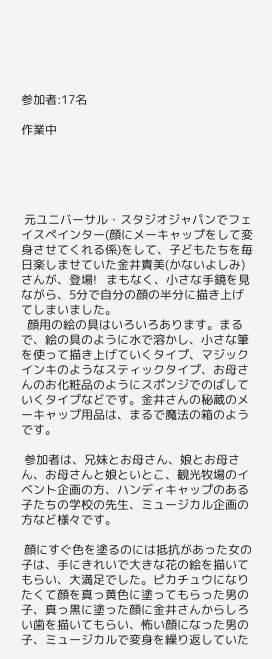参加者:17名

作業中





 元ユニバーサル・スタジオジャパンでフェイスペインター(顔にメーキャップをして変身させてくれる係)をして、子どもたちを毎日楽しませていた金井貴美(かないよしみ)さんが、登場!   まもなく、小さな手鏡を見ながら、5分で自分の顔の半分に描き上げてしまいました。
  顔用の絵の具はいろいろあります。まるで、絵の具のように水で溶かし、小さな筆を使って描き上げていくタイプ、マジックインキのようなスティックタイプ、お母さんのお化粧品のようにスポンジでのばしていくタイプなどです。金井さんの秘蔵のメーキャップ用品は、まるで魔法の箱のようです。

 参加者は、兄妹とお母さん、娘とお母さん、お母さんと娘といとこ、観光牧場のイベント企画の方、ハンディキャップのある子たちの学校の先生、ミュージカル企画の方など様々です。

 顔にすぐ色を塗るのには抵抗があった女の子は、手にきれいで大きな花の絵を描いてもらい、大満足でした。ピカチュウになりたくて顔を真っ黄色に塗ってもらった男の子、真っ黒に塗った顔に金井さんからしろい歯を描いてもらい、怖い顔になった男の子、ミュージカルで変身を繰り返していた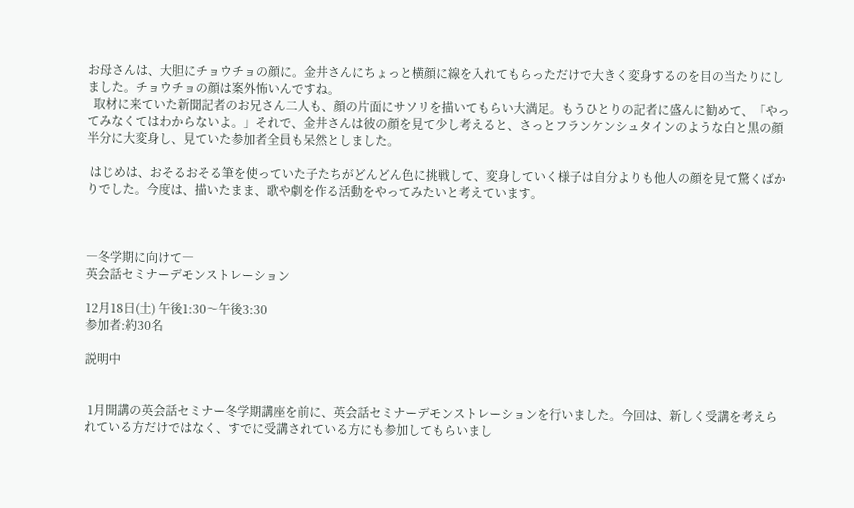お母さんは、大胆にチョウチョの顔に。金井さんにちょっと横顔に線を入れてもらっただけで大きく変身するのを目の当たりにしました。チョウチョの顔は案外怖いんですね。
  取材に来ていた新聞記者のお兄さん二人も、顔の片面にサソリを描いてもらい大満足。もうひとりの記者に盛んに勧めて、「やってみなくてはわからないよ。」それで、金井さんは彼の顔を見て少し考えると、さっとフランケンシュタインのような白と黒の顔半分に大変身し、見ていた参加者全員も呆然としました。

 はじめは、おそるおそる筆を使っていた子たちがどんどん色に挑戦して、変身していく様子は自分よりも他人の顔を見て驚くばかりでした。今度は、描いたまま、歌や劇を作る活動をやってみたいと考えています。



―冬学期に向けて―
英会話セミナーデモンストレーション

12月18日(土) 午後1:30〜午後3:30
参加者:約30名

説明中


 1月開講の英会話セミナー冬学期講座を前に、英会話セミナーデモンストレーションを行いました。今回は、新しく受講を考えられている方だけではなく、すでに受講されている方にも参加してもらいまし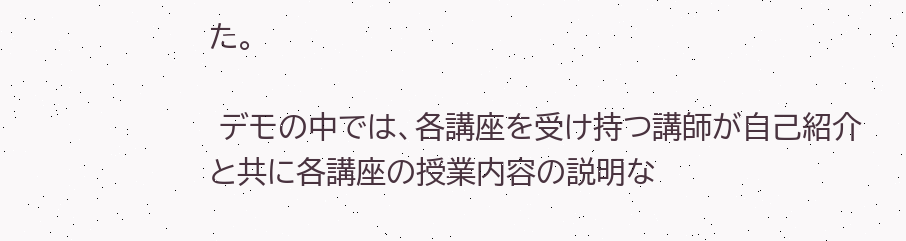た。

 デモの中では、各講座を受け持つ講師が自己紹介と共に各講座の授業内容の説明な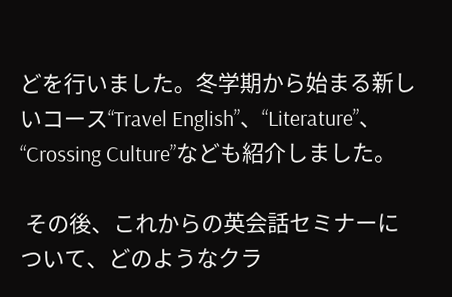どを行いました。冬学期から始まる新しいコース“Travel English”、“Literature”、“Crossing Culture”なども紹介しました。

 その後、これからの英会話セミナーについて、どのようなクラ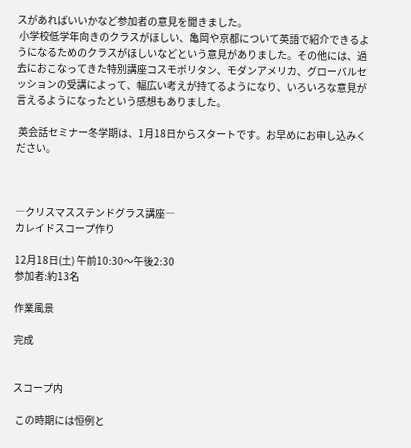スがあればいいかなど参加者の意見を聞きました。
 小学校低学年向きのクラスがほしい、亀岡や京都について英語で紹介できるようになるためのクラスがほしいなどという意見がありました。その他には、過去におこなってきた特別講座コスモポリタン、モダンアメリカ、グローバルセッションの受講によって、幅広い考えが持てるようになり、いろいろな意見が言えるようになったという感想もありました。

 英会話セミナー冬学期は、1月18日からスタートです。お早めにお申し込みください。



―クリスマスステンドグラス講座―
カレイドスコープ作り

12月18日(土) 午前10:30〜午後2:30
参加者:約13名

作業風景

完成


スコープ内

 この時期には恒例と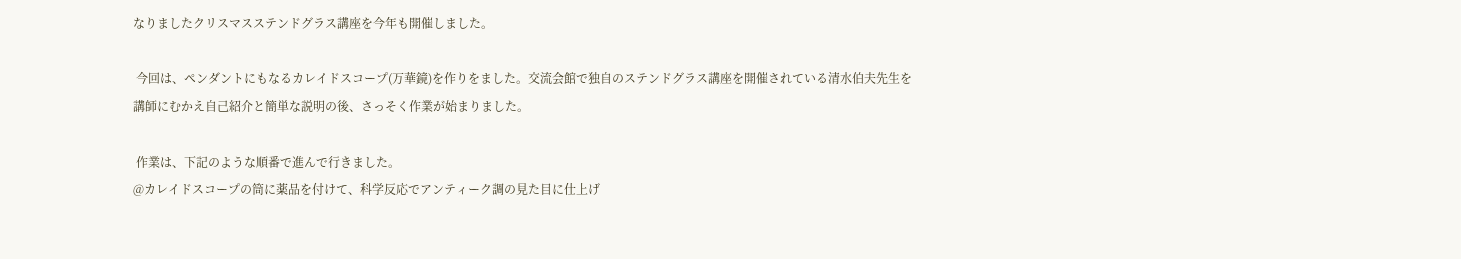なりましたクリスマスステンドグラス講座を今年も開催しました。

 今回は、ペンダントにもなるカレイドスコープ(万華鏡)を作りをました。交流会館で独自のステンドグラス講座を開催されている清水伯夫先生を講師にむかえ自己紹介と簡単な説明の後、さっそく作業が始まりました。

 作業は、下記のような順番で進んで行きました。
@カレイドスコープの筒に薬品を付けて、科学反応でアンティーク調の見た目に仕上げ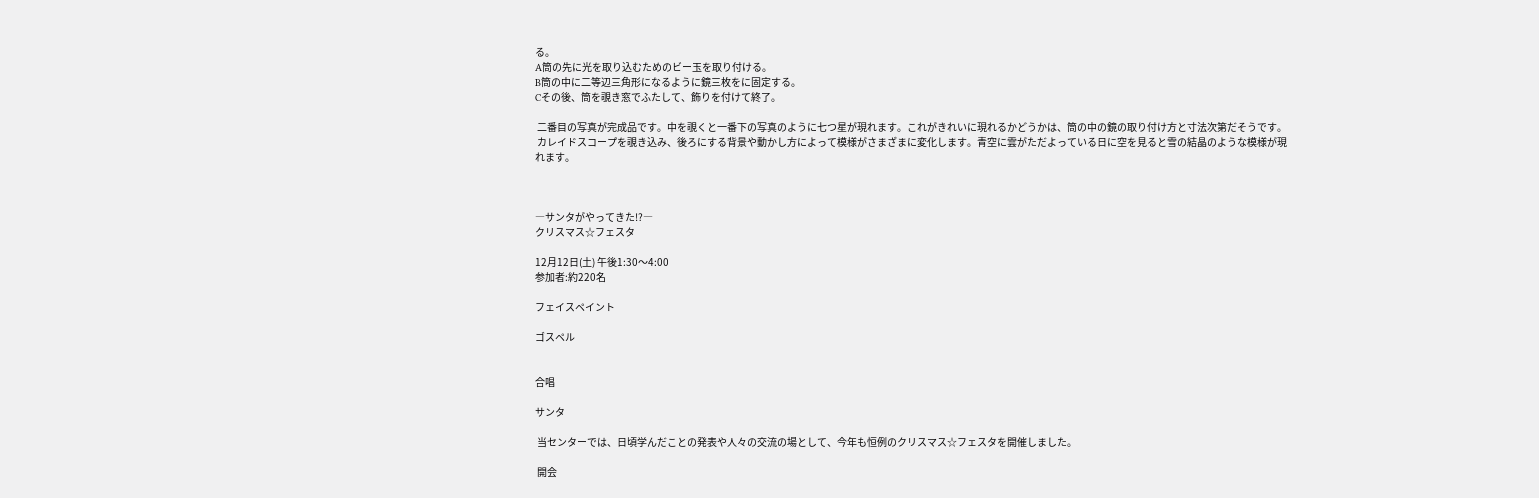る。
A筒の先に光を取り込むためのビー玉を取り付ける。
B筒の中に二等辺三角形になるように鏡三枚をに固定する。
Cその後、筒を覗き窓でふたして、飾りを付けて終了。

 二番目の写真が完成品です。中を覗くと一番下の写真のように七つ星が現れます。これがきれいに現れるかどうかは、筒の中の鏡の取り付け方と寸法次第だそうです。
 カレイドスコープを覗き込み、後ろにする背景や動かし方によって模様がさまざまに変化します。青空に雲がただよっている日に空を見ると雪の結晶のような模様が現れます。



―サンタがやってきた!?―
クリスマス☆フェスタ

12月12日(土) 午後1:30〜4:00
参加者:約220名

フェイスペイント

ゴスペル


合唱

サンタ

 当センターでは、日頃学んだことの発表や人々の交流の場として、今年も恒例のクリスマス☆フェスタを開催しました。

 開会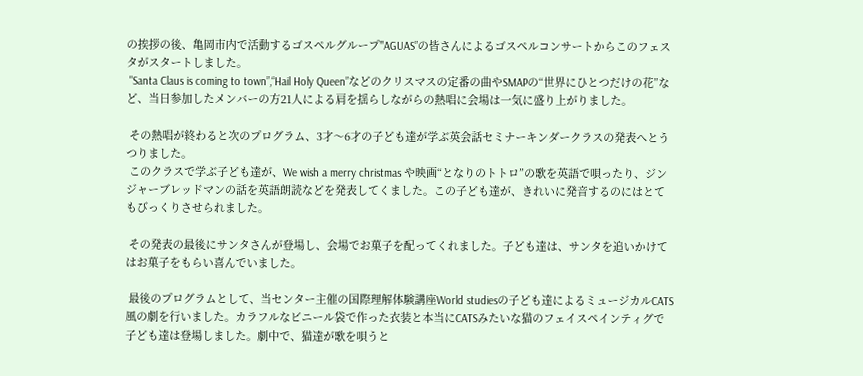の挨拶の後、亀岡市内で活動するゴスペルグループ"AGUAS”の皆さんによるゴスペルコンサートからこのフェスタがスタートしました。
 "Santa Claus is coming to town”,“Hail Holy Queen”などのクリスマスの定番の曲やSMAPの“世界にひとつだけの花”など、当日参加したメンバーの方21人による肩を揺らしながらの熱唱に会場は一気に盛り上がりました。

 その熱唱が終わると次のプログラム、3才〜6才の子ども達が学ぶ英会話セミナーキンダークラスの発表へとうつりました。
 このクラスで学ぶ子ども達が、We wish a merry christmas や映画“となりのトトロ”の歌を英語で唄ったり、ジンジャーブレッドマンの話を英語朗読などを発表してくました。この子ども達が、きれいに発音するのにはとてもびっくりさせられました。

 その発表の最後にサンタさんが登場し、会場でお菓子を配ってくれました。子ども達は、サンタを追いかけてはお菓子をもらい喜んでいました。

 最後のプログラムとして、当センター主催の国際理解体験講座World studiesの子ども達によるミュージカルCATS風の劇を行いました。カラフルなビニール袋で作った衣装と本当にCATSみたいな猫のフェイスペインティグで子ども達は登場しました。劇中で、猫達が歌を唄うと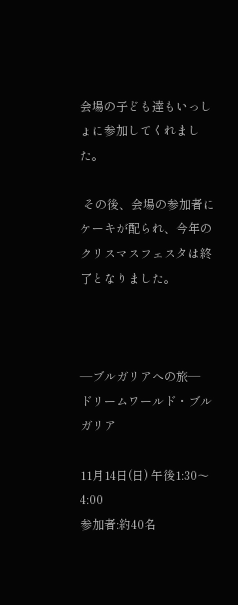会場の子ども達もいっしょに参加してくれました。

 その後、会場の参加者にケーキが配られ、今年のクリスマスフェスタは終了となりました。



―ブルガリアへの旅―
ドリームワールド・ブルガリア

11月14日(日) 午後1:30〜4:00
参加者:約40名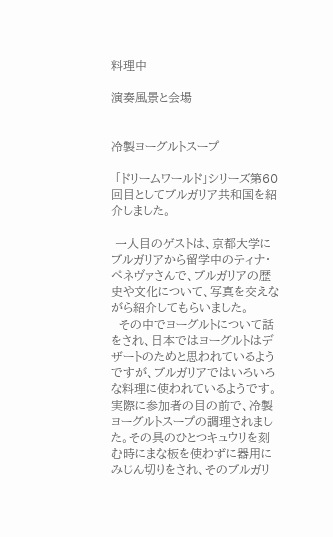料理中

演奏風景と会場


冷製ヨーグルトスープ

 「ドリームワールド」シリーズ第60回目としてブルガリア共和国を紹介しました。

 一人目のゲストは、京都大学にブルガリアから留学中のティナ・ペネヴァさんで、ブルガリアの歴史や文化について、写真を交えながら紹介してもらいました。
  その中でヨーグルトについて話をされ、日本ではヨーグルトはデザートのためと思われているようですが、ブルガリアではいろいろな料理に使われているようです。実際に参加者の目の前で、冷製ヨーグルトスープの調理されました。その具のひとつキュウリを刻む時にまな板を使わずに器用にみじん切りをされ、そのブルガリ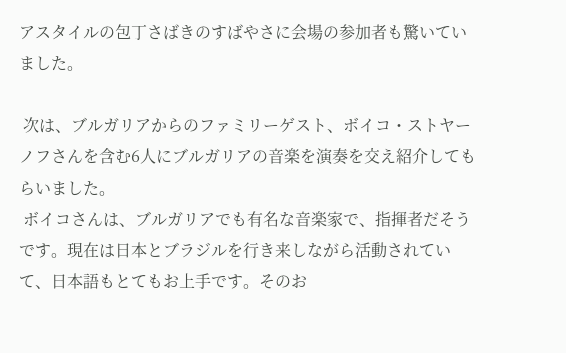アスタイルの包丁さばきのすばやさに会場の参加者も驚いていました。

 次は、ブルガリアからのファミリーゲスト、ボイコ・ストヤーノフさんを含む6人にブルガリアの音楽を演奏を交え紹介してもらいました。
 ボイコさんは、ブルガリアでも有名な音楽家で、指揮者だそうです。現在は日本とブラジルを行き来しながら活動されていて、日本語もとてもお上手です。そのお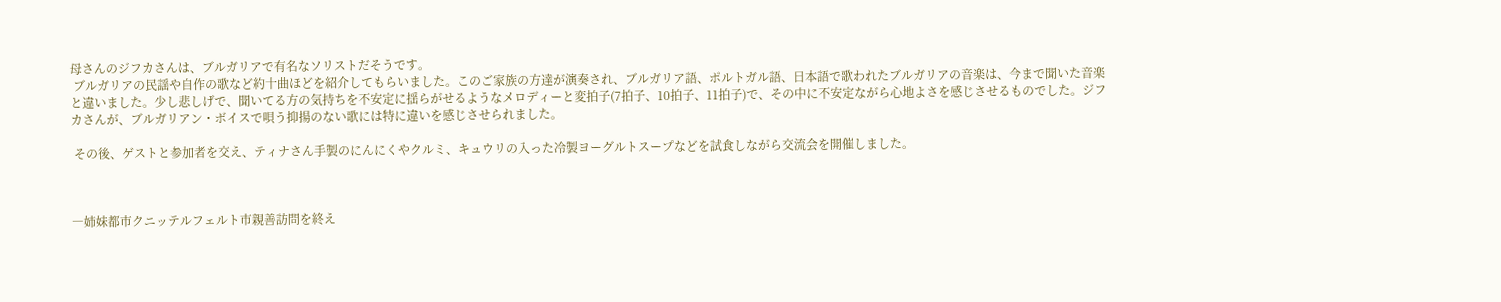母さんのジフカさんは、ブルガリアで有名なソリストだそうです。
 ブルガリアの民謡や自作の歌など約十曲ほどを紹介してもらいました。このご家族の方達が演奏され、ブルガリア語、ポルトガル語、日本語で歌われたブルガリアの音楽は、今まで聞いた音楽と違いました。少し悲しげで、聞いてる方の気持ちを不安定に揺らがせるようなメロディーと変拍子(7拍子、10拍子、11拍子)で、その中に不安定ながら心地よさを感じさせるものでした。ジフカさんが、ブルガリアン・ボイスで唄う抑揚のない歌には特に違いを感じさせられました。

 その後、ゲストと参加者を交え、ティナさん手製のにんにくやクルミ、キュウリの入った冷製ヨーグルトスープなどを試食しながら交流会を開催しました。



―姉妹都市クニッテルフェルト市親善訪問を終え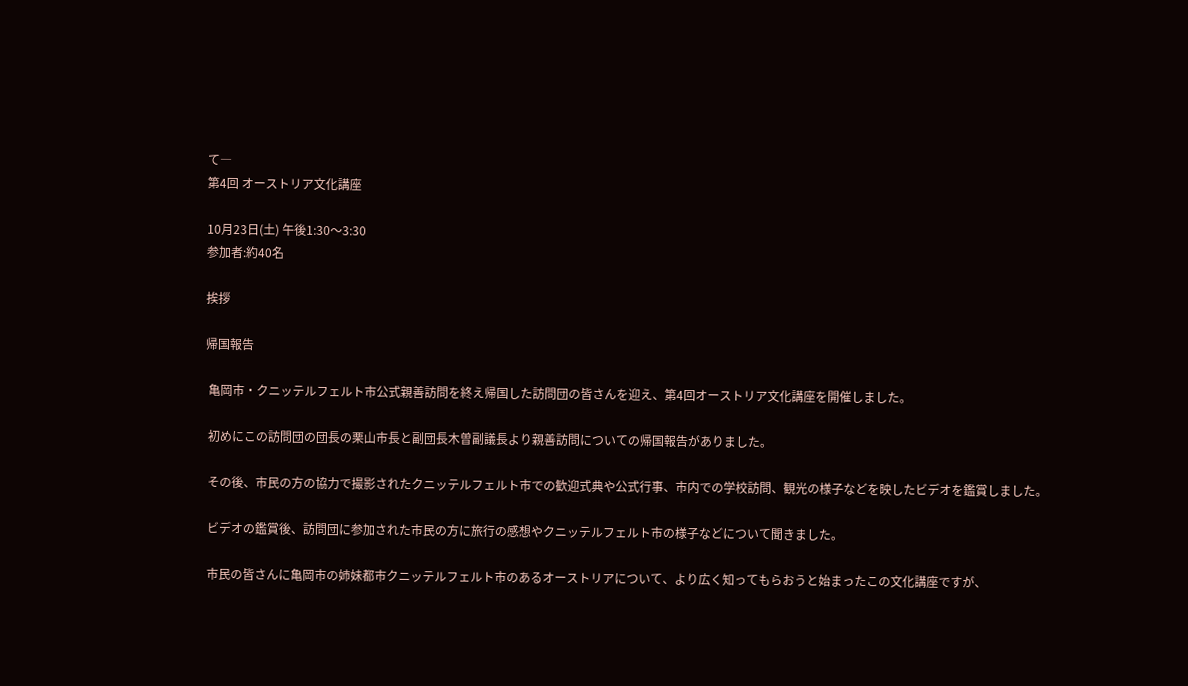て―
第4回 オーストリア文化講座

10月23日(土) 午後1:30〜3:30
参加者:約40名

挨拶

帰国報告

 亀岡市・クニッテルフェルト市公式親善訪問を終え帰国した訪問団の皆さんを迎え、第4回オーストリア文化講座を開催しました。

 初めにこの訪問団の団長の栗山市長と副団長木曽副議長より親善訪問についての帰国報告がありました。

 その後、市民の方の協力で撮影されたクニッテルフェルト市での歓迎式典や公式行事、市内での学校訪問、観光の様子などを映したビデオを鑑賞しました。

 ビデオの鑑賞後、訪問団に参加された市民の方に旅行の感想やクニッテルフェルト市の様子などについて聞きました。

 市民の皆さんに亀岡市の姉妹都市クニッテルフェルト市のあるオーストリアについて、より広く知ってもらおうと始まったこの文化講座ですが、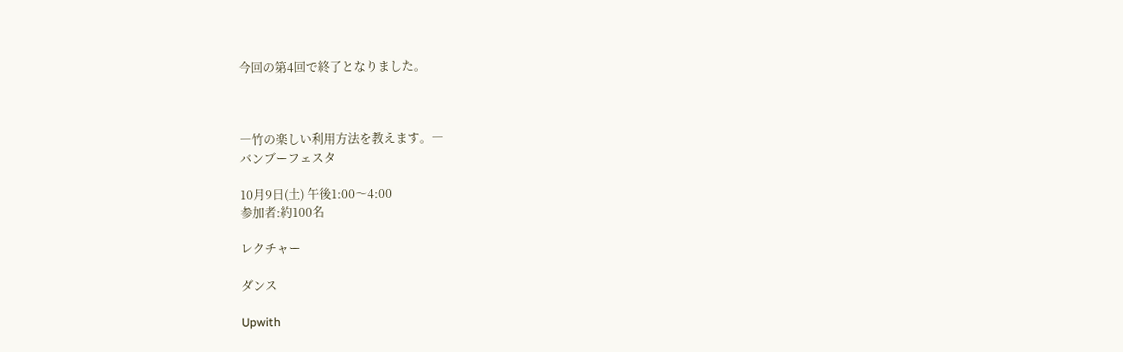今回の第4回で終了となりました。



―竹の楽しい利用方法を教えます。―
バンブーフェスタ

10月9日(土) 午後1:00〜4:00
参加者:約100名

レクチャー

ダンス

Upwith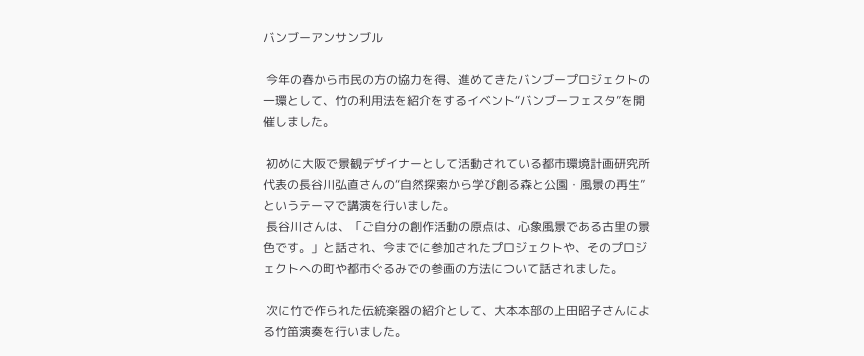バンブーアンサンブル

 今年の春から市民の方の協力を得、進めてきたバンブープロジェクトの一環として、竹の利用法を紹介をするイベント“バンブーフェスタ”を開催しました。

 初めに大阪で景観デザイナーとして活動されている都市環境計画研究所代表の長谷川弘直さんの“自然探索から学び創る森と公園・風景の再生”というテーマで講演を行いました。
 長谷川さんは、「ご自分の創作活動の原点は、心象風景である古里の景色です。」と話され、今までに参加されたプロジェクトや、そのプロジェクトへの町や都市ぐるみでの参画の方法について話されました。

 次に竹で作られた伝統楽器の紹介として、大本本部の上田昭子さんによる竹笛演奏を行いました。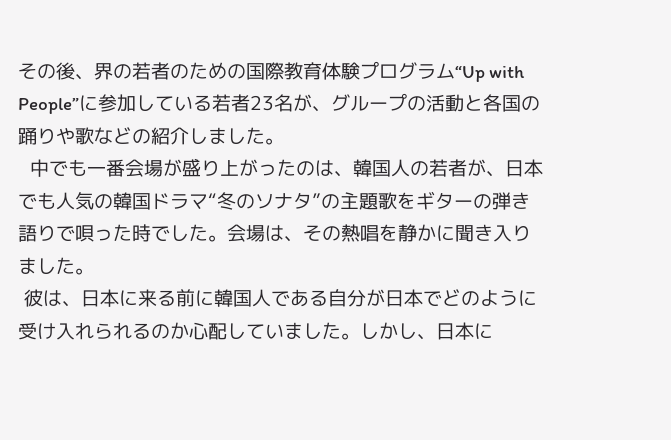その後、界の若者のための国際教育体験プログラム“Up with People”に参加している若者23名が、グループの活動と各国の踊りや歌などの紹介しました。
  中でも一番会場が盛り上がったのは、韓国人の若者が、日本でも人気の韓国ドラマ“冬のソナタ”の主題歌をギターの弾き語りで唄った時でした。会場は、その熱唱を静かに聞き入りました。
 彼は、日本に来る前に韓国人である自分が日本でどのように受け入れられるのか心配していました。しかし、日本に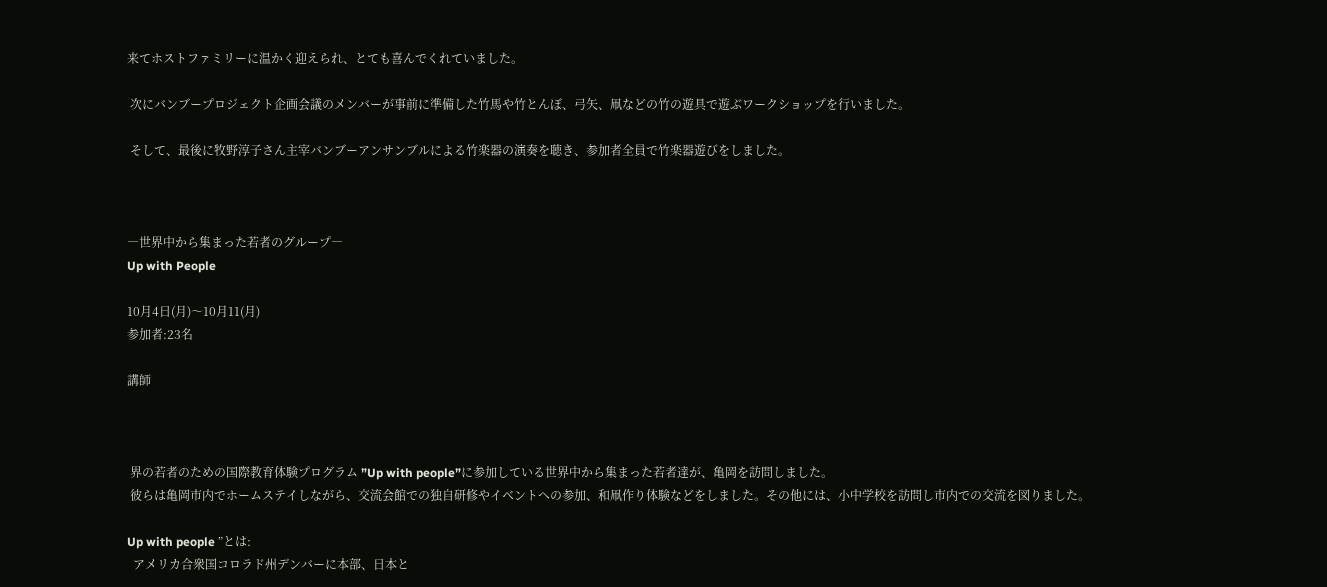来てホストファミリーに温かく迎えられ、とても喜んでくれていました。

 次にバンブープロジェクト企画会議のメンバーが事前に準備した竹馬や竹とんぼ、弓矢、凧などの竹の遊具で遊ぶワークショップを行いました。

 そして、最後に牧野淳子さん主宰バンブーアンサンブルによる竹楽器の演奏を聴き、参加者全員で竹楽器遊びをしました。



―世界中から集まった若者のグループ―
Up with People

10月4日(月)〜10月11(月)
参加者:23名

講師



 界の若者のための国際教育体験プログラム ”Up with people”に参加している世界中から集まった若者達が、亀岡を訪問しました。
 彼らは亀岡市内でホームステイしながら、交流会館での独自研修やイベントへの参加、和凧作り体験などをしました。その他には、小中学校を訪問し市内での交流を図りました。

Up with people ”とは:
  アメリカ合衆国コロラド州デンバーに本部、日本と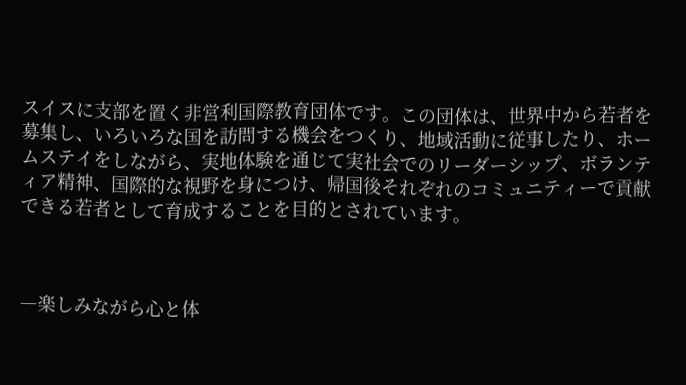スイスに支部を置く非営利国際教育団体です。この団体は、世界中から若者を募集し、いろいろな国を訪問する機会をつくり、地域活動に従事したり、ホームステイをしながら、実地体験を通じて実社会でのリーダーシップ、ボランティア精神、国際的な視野を身につけ、帰国後それぞれのコミュニティーで貢献できる若者として育成することを目的とされています。



―楽しみながら心と体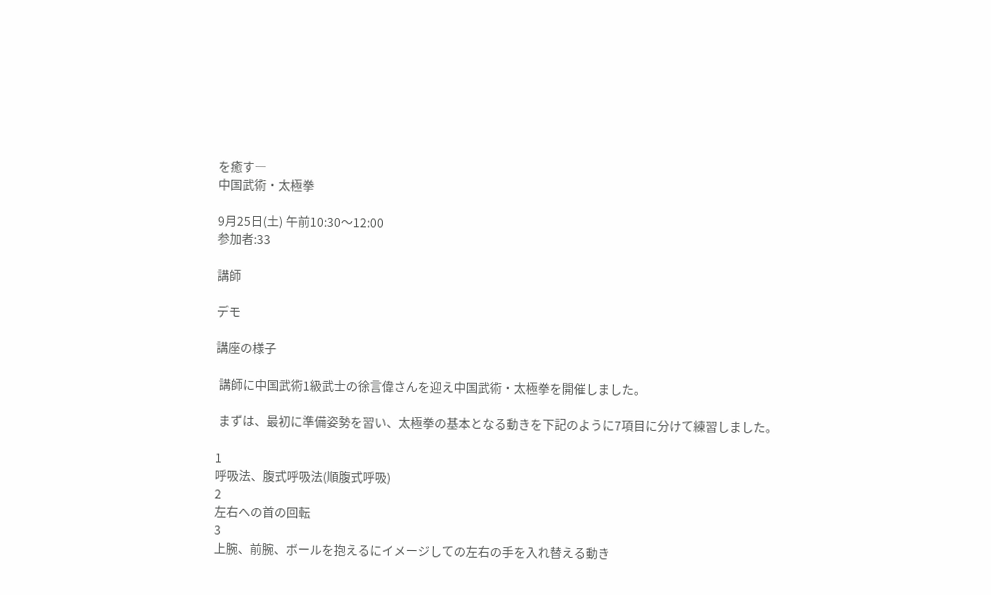を癒す―
中国武術・太極拳

9月25日(土) 午前10:30〜12:00
参加者:33

講師

デモ

講座の様子

 講師に中国武術1級武士の徐言偉さんを迎え中国武術・太極拳を開催しました。

 まずは、最初に準備姿勢を習い、太極拳の基本となる動きを下記のように7項目に分けて練習しました。

1
呼吸法、腹式呼吸法(順腹式呼吸)
2
左右への首の回転
3
上腕、前腕、ボールを抱えるにイメージしての左右の手を入れ替える動き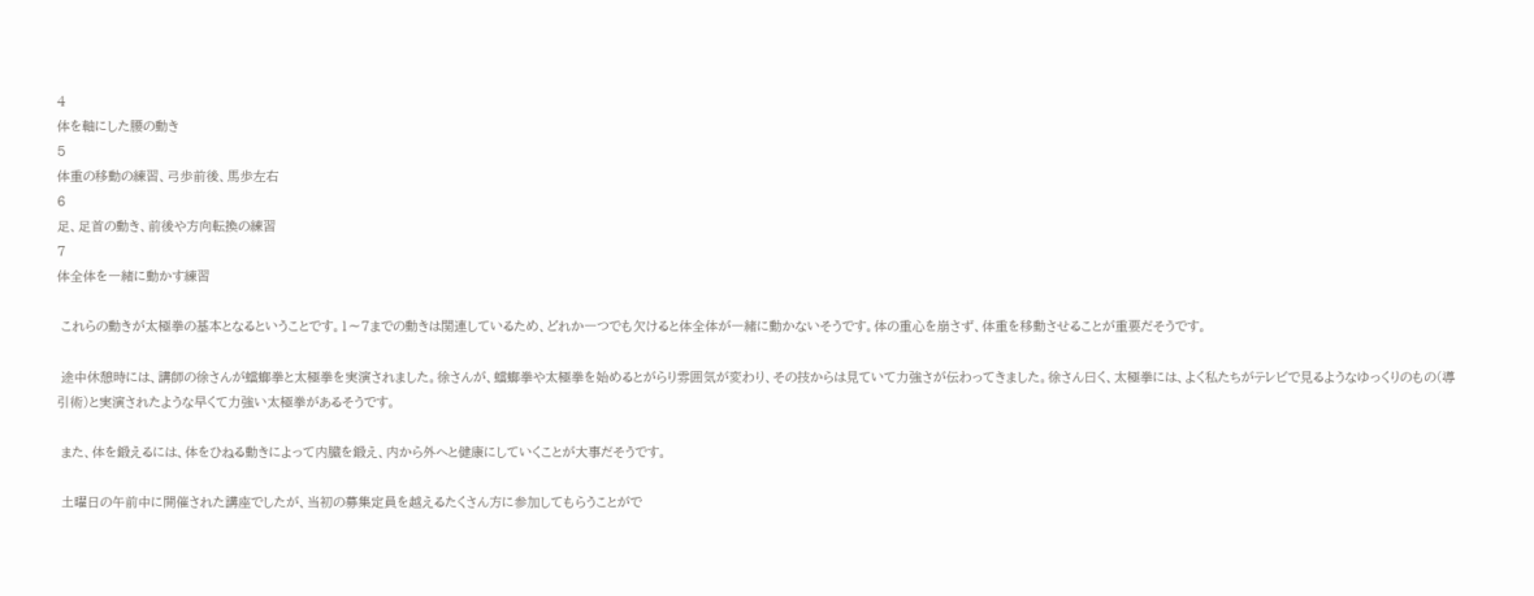4
体を軸にした腰の動き
5
体重の移動の練習、弓歩前後、馬歩左右
6
足、足首の動き、前後や方向転換の練習
7
体全体を一緒に動かす練習

 これらの動きが太極拳の基本となるということです。1〜7までの動きは関連しているため、どれか一つでも欠けると体全体が一緒に動かないそうです。体の重心を崩さず、体重を移動させることが重要だそうです。

 途中休憩時には、講師の徐さんが蟷螂拳と太極拳を実演されました。徐さんが、蟷螂拳や太極拳を始めるとがらり雰囲気が変わり、その技からは見ていて力強さが伝わってきました。徐さん曰く、太極拳には、よく私たちがテレビで見るようなゆっくりのもの(導引術)と実演されたような早くて力強い太極拳があるそうです。

 また、体を鍛えるには、体をひねる動きによって内臓を鍛え、内から外へと健康にしていくことが大事だそうです。

 土曜日の午前中に開催された講座でしたが、当初の募集定員を越えるたくさん方に参加してもらうことがで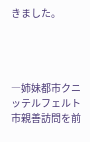きました。




―姉妹都市クニッテルフェルト市親善訪問を前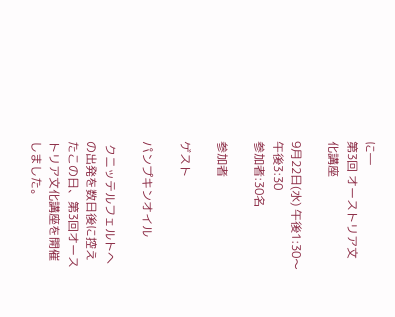に―
第3回 オーストリア文化講座

9月22日(水) 午後1:30〜午後3:30
参加者:30名

参加者

ゲスト

パンプキンオイル

 クニッテルフェルトへの出発を数日後に控えたこの日、第3回オーストリア文化講座を開催しました。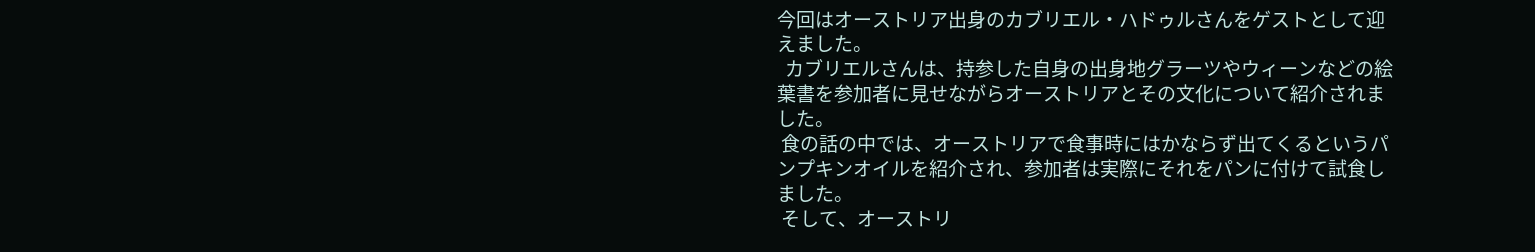今回はオーストリア出身のカブリエル・ハドゥルさんをゲストとして迎えました。
  カブリエルさんは、持参した自身の出身地グラーツやウィーンなどの絵葉書を参加者に見せながらオーストリアとその文化について紹介されました。
 食の話の中では、オーストリアで食事時にはかならず出てくるというパンプキンオイルを紹介され、参加者は実際にそれをパンに付けて試食しました。
 そして、オーストリ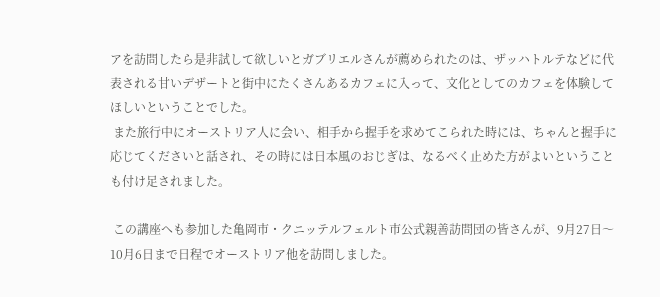アを訪問したら是非試して欲しいとガブリエルさんが薦められたのは、ザッハトルテなどに代表される甘いデザートと街中にたくさんあるカフェに入って、文化としてのカフェを体験してほしいということでした。
 また旅行中にオーストリア人に会い、相手から握手を求めてこられた時には、ちゃんと握手に応じてくださいと話され、その時には日本風のおじぎは、なるべく止めた方がよいということも付け足されました。

 この講座へも参加した亀岡市・クニッテルフェルト市公式親善訪問団の皆さんが、9月27日〜10月6日まで日程でオーストリア他を訪問しました。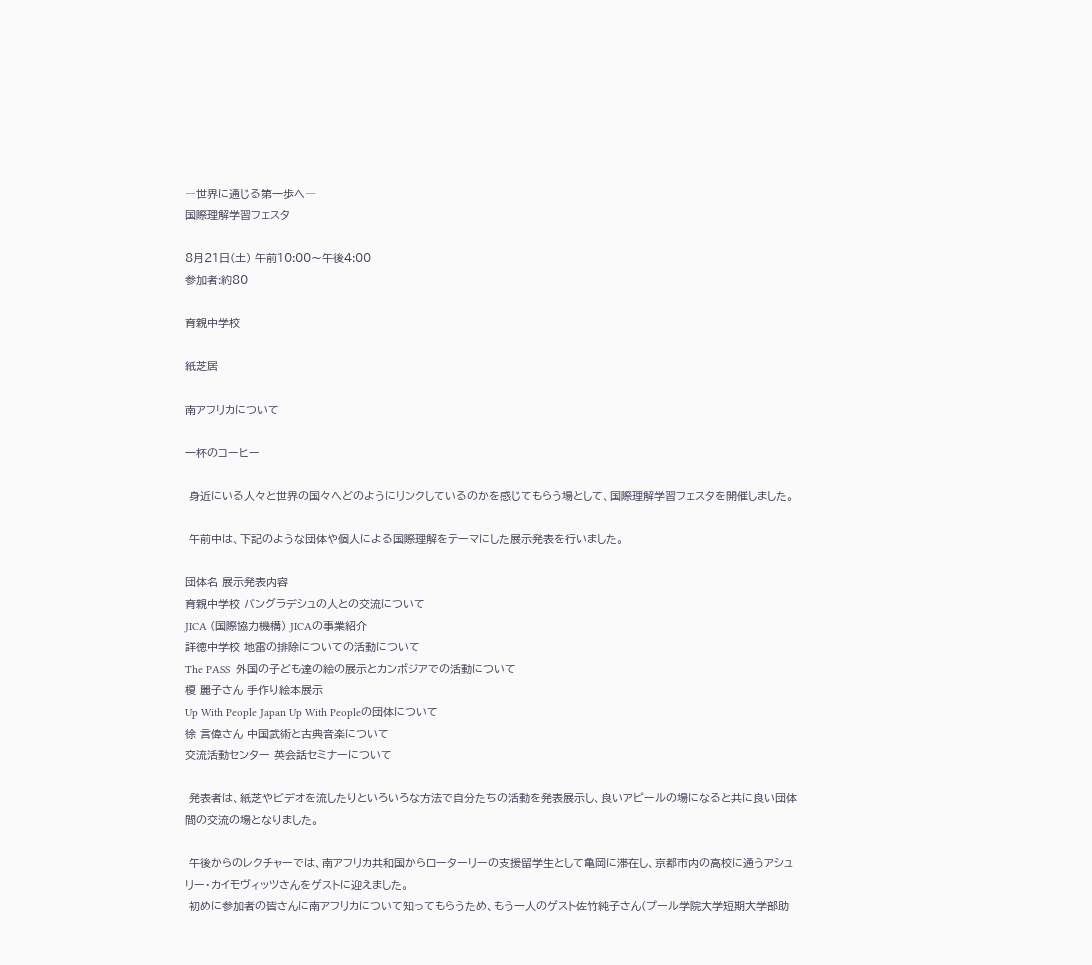―世界に通じる第一歩へ―
国際理解学習フェスタ

8月21日(土) 午前10:00〜午後4:00
参加者:約80

育親中学校

紙芝居

南アフリカについて

一杯のコーヒー

 身近にいる人々と世界の国々へどのようにリンクしているのかを感じてもらう場として、国際理解学習フェスタを開催しました。

 午前中は、下記のような団体や個人による国際理解をテーマにした展示発表を行いました。

団体名 展示発表内容
育親中学校 バングラデシュの人との交流について
JICA (国際協力機構) JICAの事業紹介
詳徳中学校 地雷の排除についての活動について
The PASS  外国の子ども達の絵の展示とカンボジアでの活動について
榎 麗子さん 手作り絵本展示
Up With People Japan Up With Peopleの団体について
徐 言偉さん 中国武術と古典音楽について
交流活動センター 英会話セミナーについて

 発表者は、紙芝やビデオを流したりといろいろな方法で自分たちの活動を発表展示し、良いアピールの場になると共に良い団体間の交流の場となりました。

 午後からのレクチャーでは、南アフリカ共和国からローターリーの支援留学生として亀岡に滞在し、京都市内の高校に通うアシュリー・カイモヴィッツさんをゲストに迎えました。
 初めに参加者の皆さんに南アフリカについて知ってもらうため、もう一人のゲスト佐竹純子さん(プール学院大学短期大学部助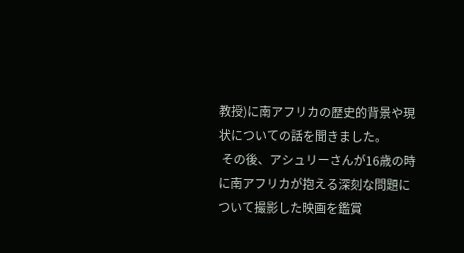教授)に南アフリカの歴史的背景や現状についての話を聞きました。
 その後、アシュリーさんが16歳の時に南アフリカが抱える深刻な問題について撮影した映画を鑑賞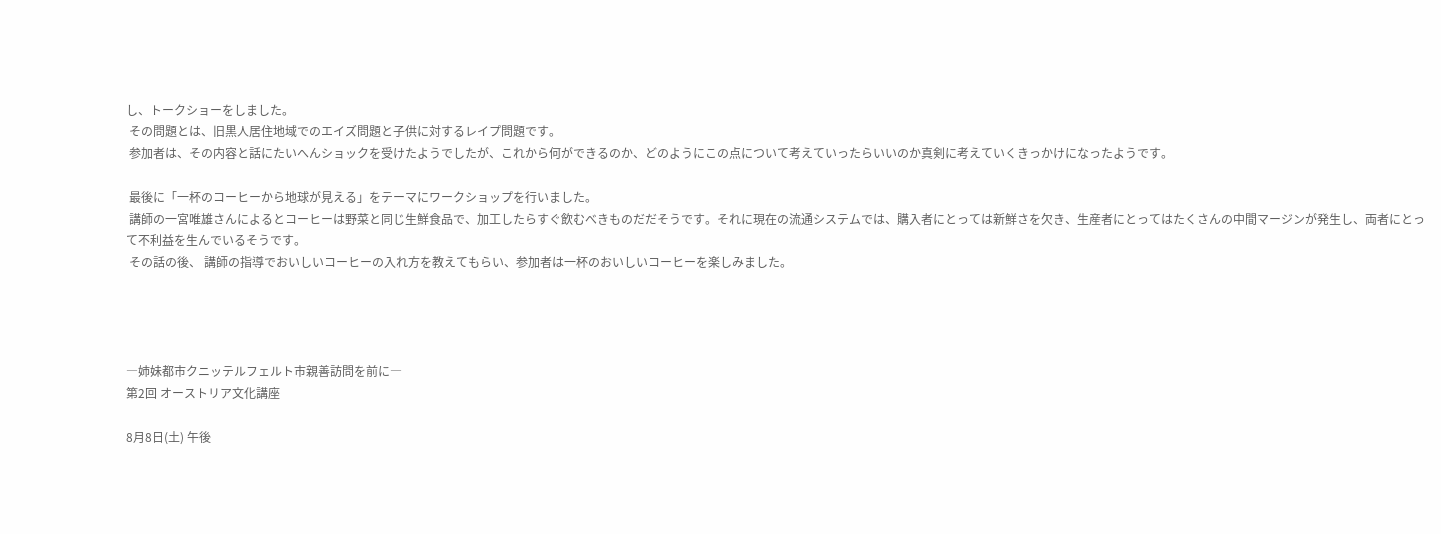し、トークショーをしました。
 その問題とは、旧黒人居住地域でのエイズ問題と子供に対するレイプ問題です。
 参加者は、その内容と話にたいへんショックを受けたようでしたが、これから何ができるのか、どのようにこの点について考えていったらいいのか真剣に考えていくきっかけになったようです。

 最後に「一杯のコーヒーから地球が見える」をテーマにワークショップを行いました。
 講師の一宮唯雄さんによるとコーヒーは野菜と同じ生鮮食品で、加工したらすぐ飲むべきものだだそうです。それに現在の流通システムでは、購入者にとっては新鮮さを欠き、生産者にとってはたくさんの中間マージンが発生し、両者にとって不利益を生んでいるそうです。
 その話の後、 講師の指導でおいしいコーヒーの入れ方を教えてもらい、参加者は一杯のおいしいコーヒーを楽しみました。




―姉妹都市クニッテルフェルト市親善訪問を前に―
第2回 オーストリア文化講座

8月8日(土) 午後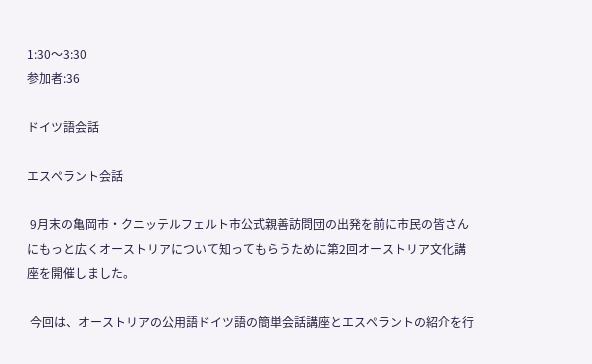1:30〜3:30
参加者:36

ドイツ語会話

エスペラント会話

 9月末の亀岡市・クニッテルフェルト市公式親善訪問団の出発を前に市民の皆さんにもっと広くオーストリアについて知ってもらうために第2回オーストリア文化講座を開催しました。

 今回は、オーストリアの公用語ドイツ語の簡単会話講座とエスペラントの紹介を行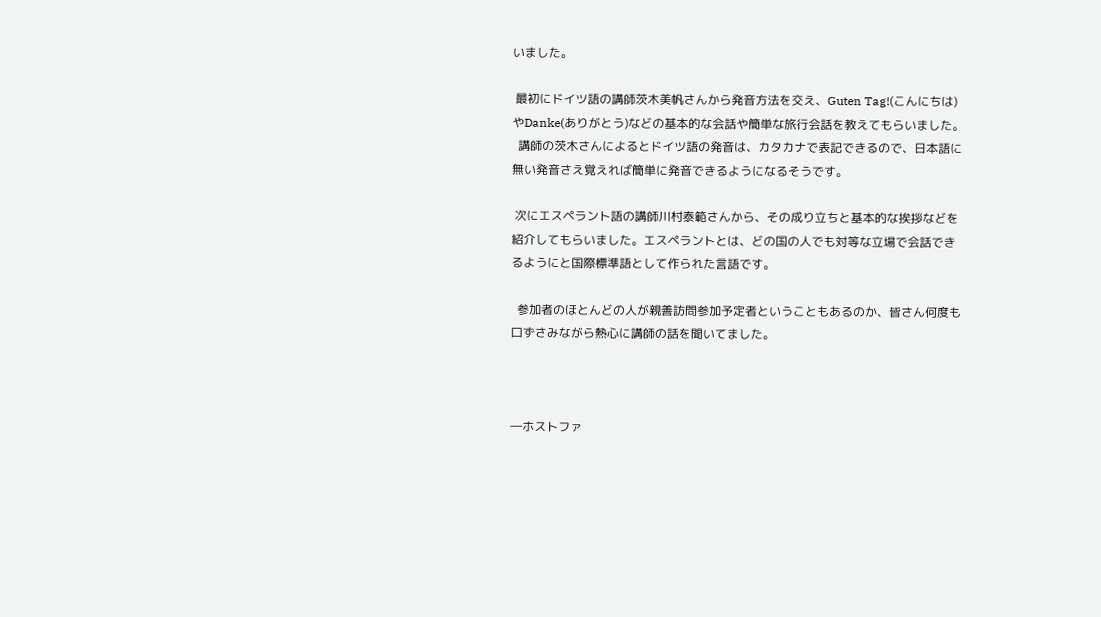いました。

 最初にドイツ語の講師茨木美帆さんから発音方法を交え、Guten Tag!(こんにちは)やDanke(ありがとう)などの基本的な会話や簡単な旅行会話を教えてもらいました。
  講師の茨木さんによるとドイツ語の発音は、カタカナで表記できるので、日本語に無い発音さえ覚えれば簡単に発音できるようになるそうです。

 次にエスペラント語の講師川村泰範さんから、その成り立ちと基本的な挨拶などを紹介してもらいました。エスペラントとは、どの国の人でも対等な立場で会話できるようにと国際標準語として作られた言語です。

  参加者のほとんどの人が親善訪問参加予定者ということもあるのか、皆さん何度も口ずさみながら熱心に講師の話を聞いてました。



―ホストファ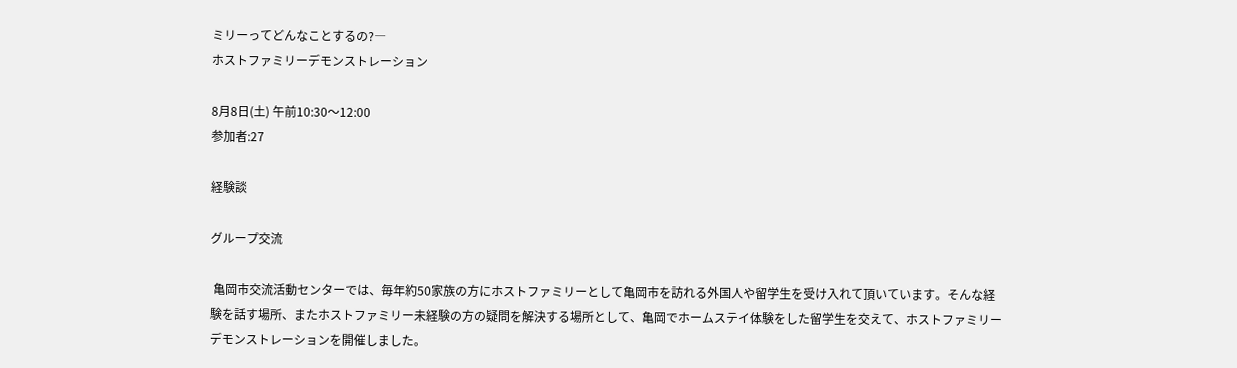ミリーってどんなことするの?―
ホストファミリーデモンストレーション

8月8日(土) 午前10:30〜12:00
参加者:27

経験談

グループ交流

 亀岡市交流活動センターでは、毎年約50家族の方にホストファミリーとして亀岡市を訪れる外国人や留学生を受け入れて頂いています。そんな経験を話す場所、またホストファミリー未経験の方の疑問を解決する場所として、亀岡でホームステイ体験をした留学生を交えて、ホストファミリーデモンストレーションを開催しました。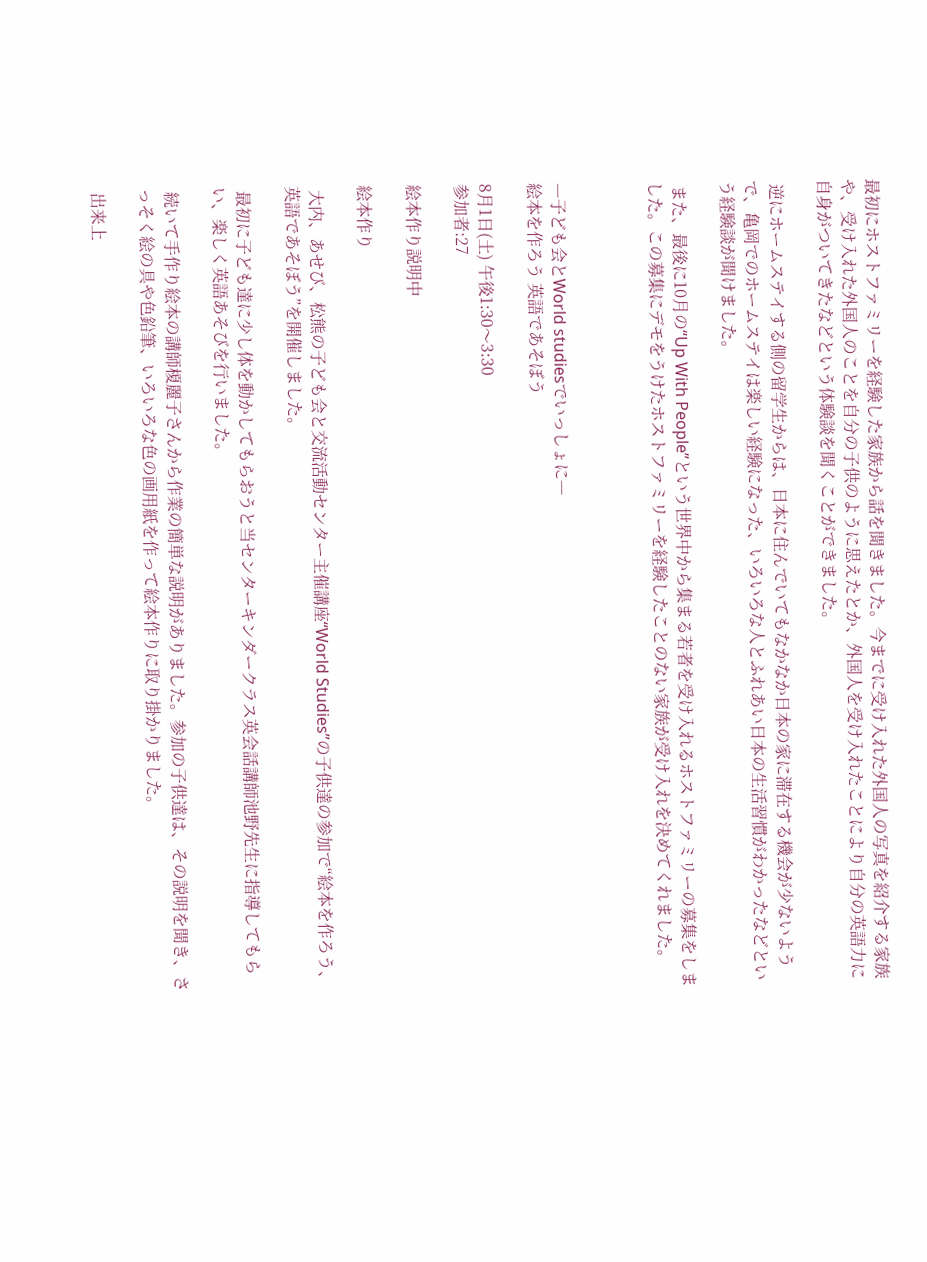最初にホストファミリーを経験した家族から話を聞きました。今までに受け入れた外国人の写真を紹介する家族や、受け入れた外国人のことを自分の子供のように思えたとか、外国人を受け入れたことにより自分の英語力に自身がついてきたなどという体験談を聞くことができました。

 逆にホームステイする側の留学生からは、日本に住んでいてもなかなか日本の家に滞在する機会が少ないようで、亀岡でのホームステイは楽しい経験になった、いろいろな人とふれあい日本の生活習慣がわかったなどという経験談が聞けました。

 また、最後に10月の“Up With People”という世界中から集まる若者を受け入れるホストファミリーの募集をしました。この募集にデモをうけたホストファミリーを経験したことのない家族が受け入れを決めてくれました。



―子ども会とWorld studiesでいっしょに―
絵本を作ろう 英語であそぼう

8月1日(土) 午後1:30〜3:30
参加者:27

絵本作り説明中

絵本作り

 大内、あせび、松熊の子ども会と交流活動センター主催講座“World Studies”の子供達の参加で“絵本を作ろう、英語であそぼう”を開催しました。

 最初に子ども達に少し体を動かしてもらおうと当センターキンダークラス英会話講師池野先生に指導してもらい、楽しく英語あそびを行いました。

 続いて手作り絵本の講師榎麗子さんから作業の簡単な説明がありました。参加の子供達は、その説明を聞き、さっそく絵の具や色鉛筆、いろいろな色の画用紙を作って絵本作りに取り掛かりました。

 出来上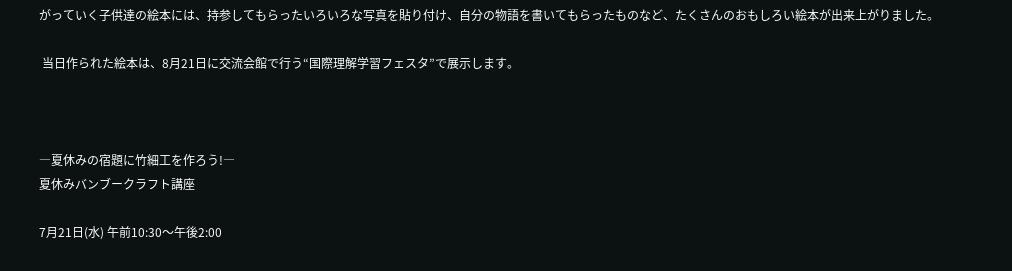がっていく子供達の絵本には、持参してもらったいろいろな写真を貼り付け、自分の物語を書いてもらったものなど、たくさんのおもしろい絵本が出来上がりました。

 当日作られた絵本は、8月21日に交流会館で行う“国際理解学習フェスタ”で展示します。



―夏休みの宿題に竹細工を作ろう!―
夏休みバンブークラフト講座

7月21日(水) 午前10:30〜午後2:00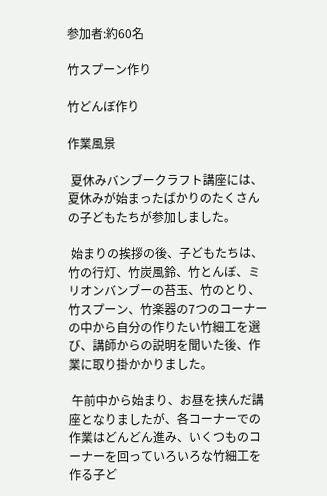参加者:約60名

竹スプーン作り

竹どんぼ作り

作業風景

 夏休みバンブークラフト講座には、夏休みが始まったばかりのたくさんの子どもたちが参加しました。

 始まりの挨拶の後、子どもたちは、竹の行灯、竹炭風鈴、竹とんぼ、ミリオンバンブーの苔玉、竹のとり、竹スプーン、竹楽器の7つのコーナーの中から自分の作りたい竹細工を選び、講師からの説明を聞いた後、作業に取り掛かかりました。

 午前中から始まり、お昼を挟んだ講座となりましたが、各コーナーでの作業はどんどん進み、いくつものコーナーを回っていろいろな竹細工を作る子ど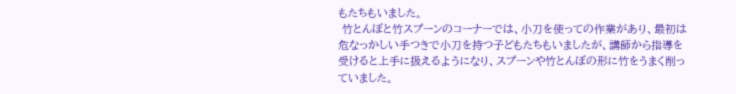もたちもいました。
 竹とんぼと竹スプーンのコーナーでは、小刀を使っての作業があり、最初は危なっかしい手つきで小刀を持つ子どもたちもいましたが、講師から指導を受けると上手に扱えるようになり、スプーンや竹とんぼの形に竹をうまく削っていました。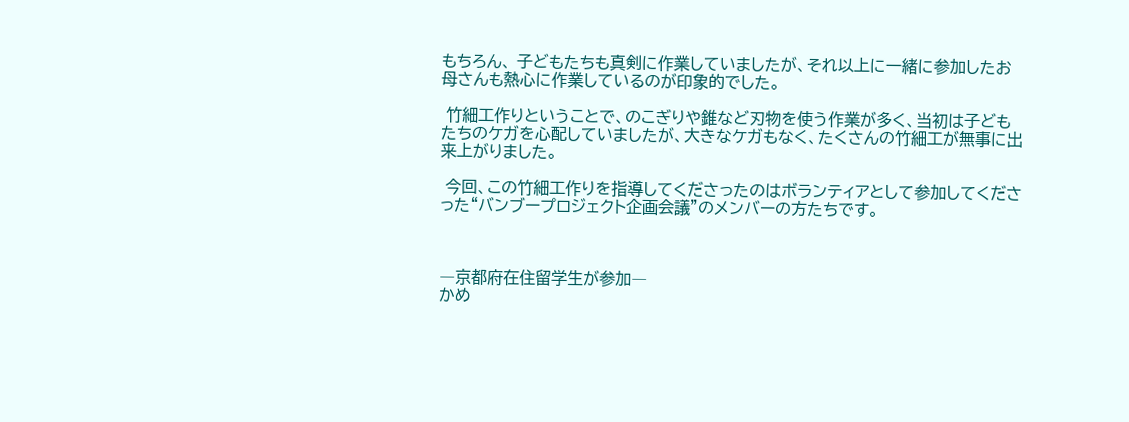もちろん、 子どもたちも真剣に作業していましたが、それ以上に一緒に参加したお母さんも熱心に作業しているのが印象的でした。

 竹細工作りということで、のこぎりや錐など刃物を使う作業が多く、当初は子どもたちのケガを心配していましたが、大きなケガもなく、たくさんの竹細工が無事に出来上がりました。

 今回、この竹細工作りを指導してくださったのはボランティアとして参加してくださった“バンブープロジェクト企画会議”のメンバーの方たちです。



―京都府在住留学生が参加―
かめ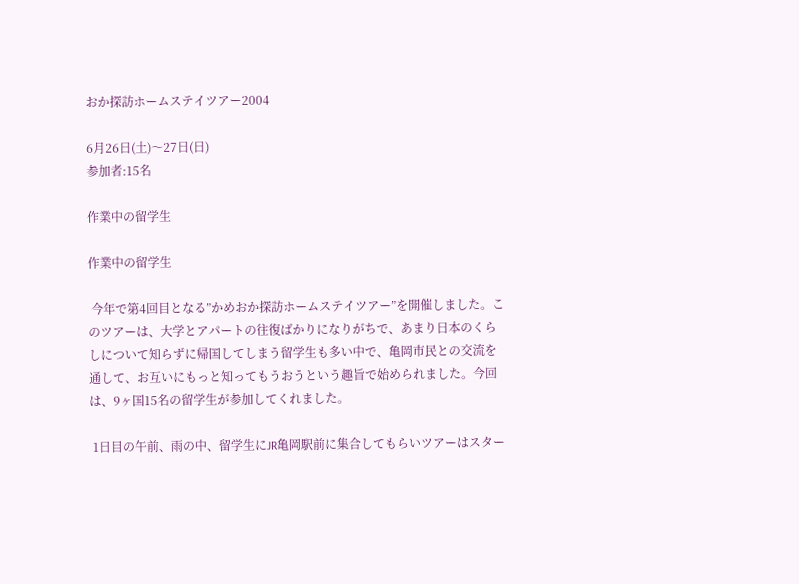おか探訪ホームステイツアー2004

6月26日(土)〜27日(日)
参加者:15名

作業中の留学生

作業中の留学生

 今年で第4回目となる”かめおか探訪ホームステイツアー”を開催しました。このツアーは、大学とアパートの往復ばかりになりがちで、あまり日本のくらしについて知らずに帰国してしまう留学生も多い中で、亀岡市民との交流を通して、お互いにもっと知ってもうおうという趣旨で始められました。今回は、9ヶ国15名の留学生が参加してくれました。

 1日目の午前、雨の中、留学生にJR亀岡駅前に集合してもらいツアーはスター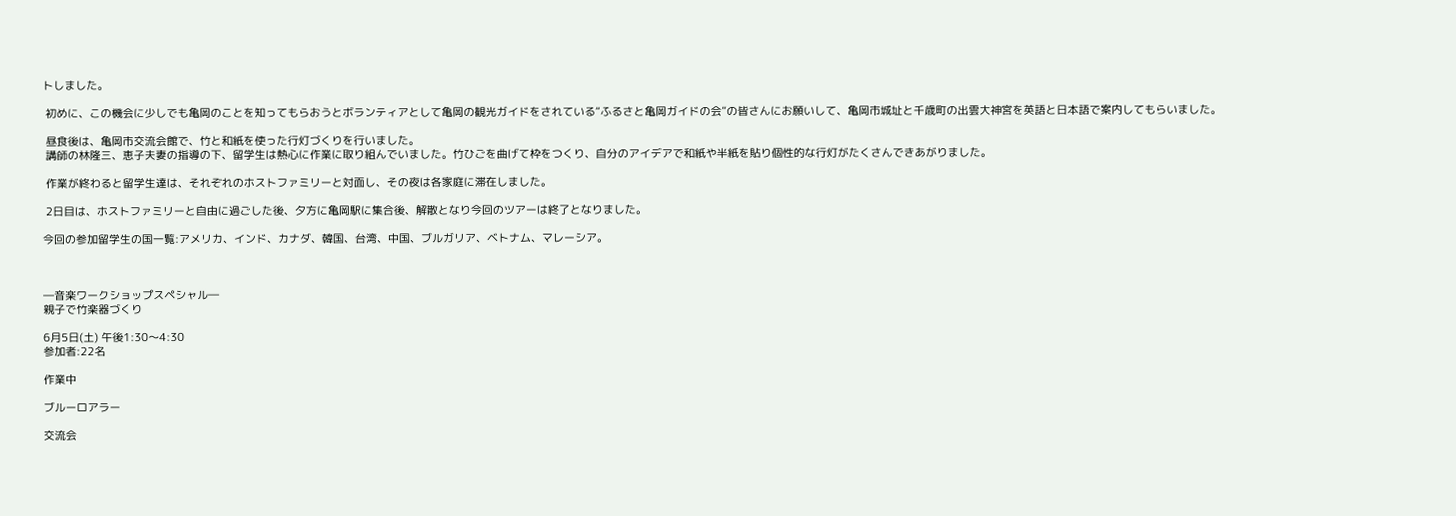トしました。

 初めに、この機会に少しでも亀岡のことを知ってもらおうとボランティアとして亀岡の観光ガイドをされている“ふるさと亀岡ガイドの会”の皆さんにお願いして、亀岡市城址と千歳町の出雲大神宮を英語と日本語で案内してもらいました。

 昼食後は、亀岡市交流会館で、竹と和紙を使った行灯づくりを行いました。
 講師の林隆三、恵子夫妻の指導の下、留学生は熱心に作業に取り組んでいました。竹ひごを曲げて枠をつくり、自分のアイデアで和紙や半紙を貼り個性的な行灯がたくさんできあがりました。

 作業が終わると留学生達は、それぞれのホストファミリーと対面し、その夜は各家庭に滞在しました。

 2日目は、ホストファミリーと自由に過ごした後、夕方に亀岡駅に集合後、解散となり今回のツアーは終了となりました。

今回の参加留学生の国一覧:アメリカ、インド、カナダ、韓国、台湾、中国、ブルガリア、ベトナム、マレーシア。



―音楽ワークショップスペシャル―
親子で竹楽器づくり

6月5日(土) 午後1:30〜4:30
参加者:22名

作業中

ブルーロアラー

交流会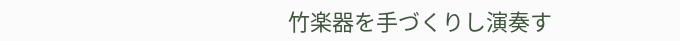竹楽器を手づくりし演奏す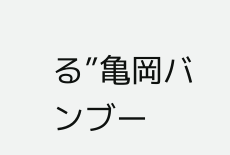る”亀岡バンブー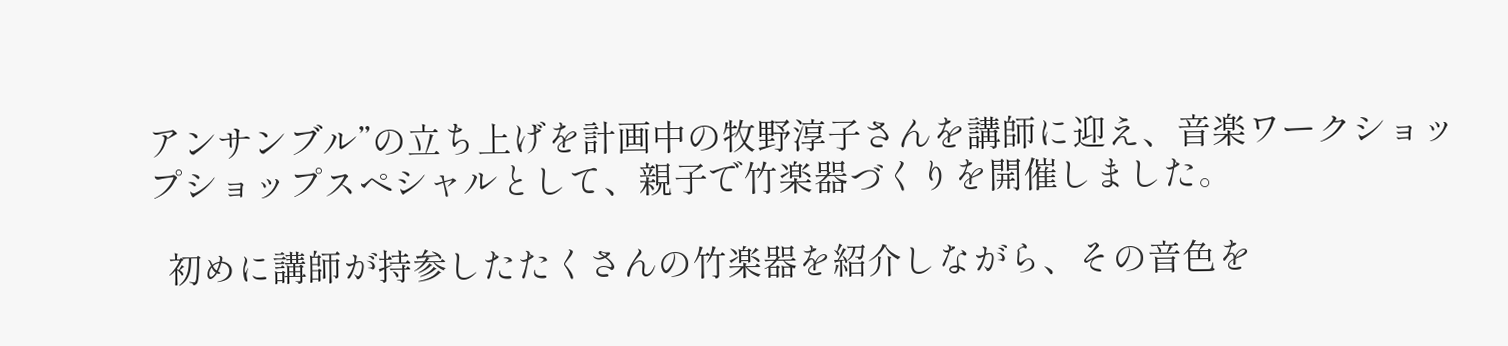アンサンブル”の立ち上げを計画中の牧野淳子さんを講師に迎え、音楽ワークショップショップスペシャルとして、親子で竹楽器づくりを開催しました。

  初めに講師が持参したたくさんの竹楽器を紹介しながら、その音色を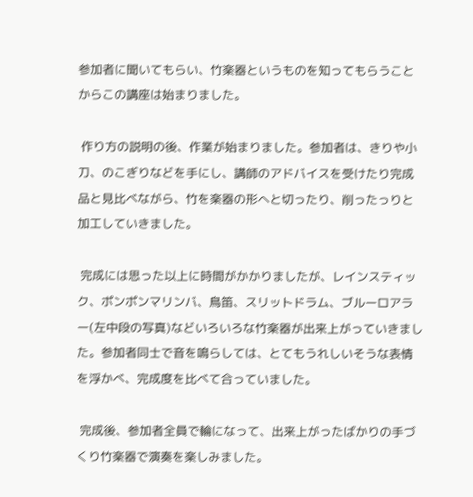参加者に聞いてもらい、竹楽器というものを知ってもらうことからこの講座は始まりました。

 作り方の説明の後、作業が始まりました。参加者は、きりや小刀、のこぎりなどを手にし、講師のアドバイスを受けたり完成品と見比べながら、竹を楽器の形へと切ったり、削ったっりと加工していきました。

 完成には思った以上に時間がかかりましたが、レインスティック、ポンポンマリンバ、鳥笛、スリットドラム、ブルーロアラー(左中段の写真)などいろいろな竹楽器が出来上がっていきました。参加者同士で音を鳴らしては、とてもうれしいそうな表情を浮かべ、完成度を比べて合っていました。

 完成後、参加者全員で輪になって、出来上がったばかりの手づくり竹楽器で演奏を楽しみました。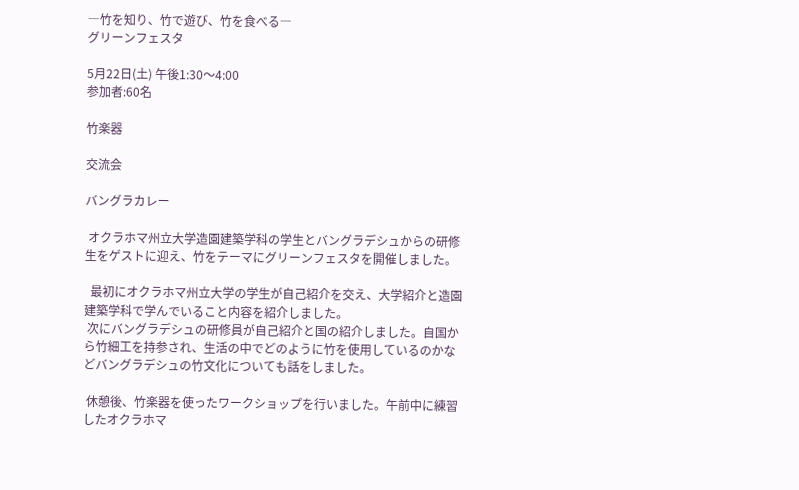―竹を知り、竹で遊び、竹を食べる―
グリーンフェスタ

5月22日(土) 午後1:30〜4:00
参加者:60名

竹楽器

交流会

バングラカレー

 オクラホマ州立大学造園建築学科の学生とバングラデシュからの研修生をゲストに迎え、竹をテーマにグリーンフェスタを開催しました。

  最初にオクラホマ州立大学の学生が自己紹介を交え、大学紹介と造園建築学科で学んでいること内容を紹介しました。
 次にバングラデシュの研修員が自己紹介と国の紹介しました。自国から竹細工を持参され、生活の中でどのように竹を使用しているのかなどバングラデシュの竹文化についても話をしました。

 休憩後、竹楽器を使ったワークショップを行いました。午前中に練習したオクラホマ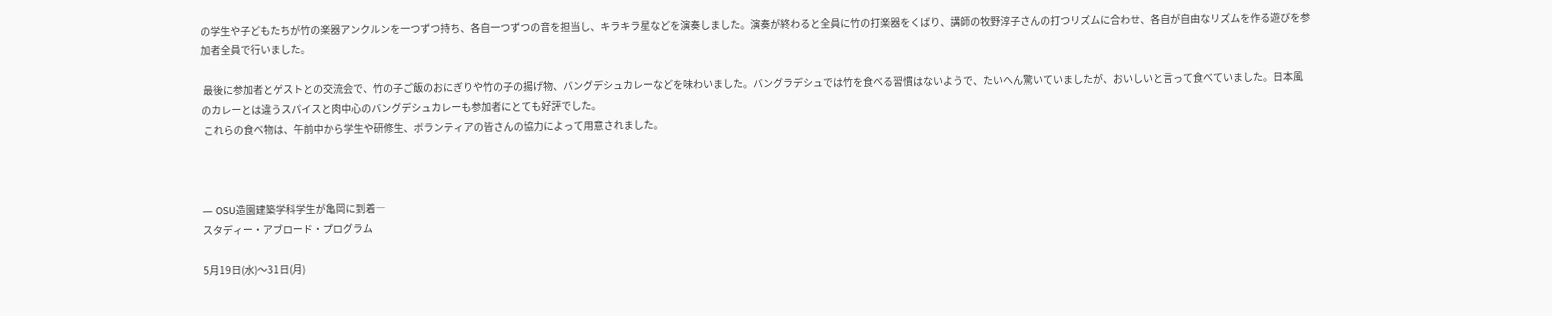の学生や子どもたちが竹の楽器アンクルンを一つずつ持ち、各自一つずつの音を担当し、キラキラ星などを演奏しました。演奏が終わると全員に竹の打楽器をくばり、講師の牧野淳子さんの打つリズムに合わせ、各自が自由なリズムを作る遊びを参加者全員で行いました。

 最後に参加者とゲストとの交流会で、竹の子ご飯のおにぎりや竹の子の揚げ物、バングデシュカレーなどを味わいました。バングラデシュでは竹を食べる習慣はないようで、たいへん驚いていましたが、おいしいと言って食べていました。日本風のカレーとは違うスパイスと肉中心のバングデシュカレーも参加者にとても好評でした。
 これらの食べ物は、午前中から学生や研修生、ボランティアの皆さんの協力によって用意されました。



― OSU造園建築学科学生が亀岡に到着―
スタディー・アブロード・プログラム

5月19日(水)〜31日(月)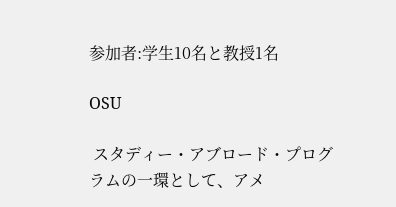参加者:学生10名と教授1名

OSU

 スタディー・アブロード・プログラムの一環として、アメ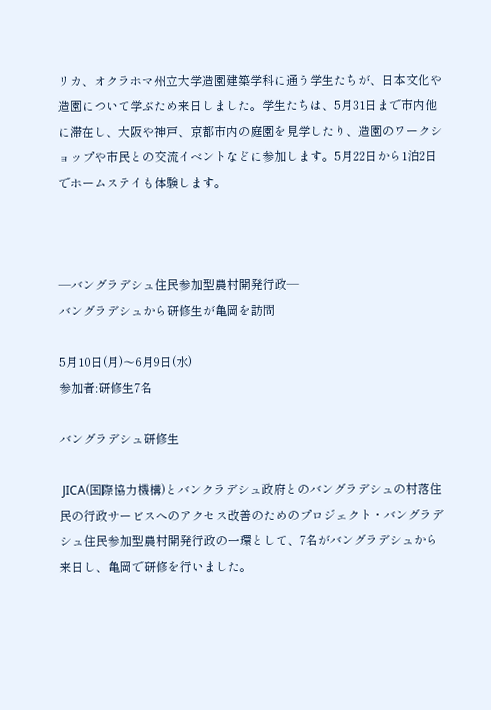リカ、オクラホマ州立大学造園建築学科に通う学生たちが、日本文化や造園について学ぶため来日しました。学生たちは、5月31日まで市内他に滞在し、大阪や神戸、京都市内の庭園を見学したり、造園のワークショップや市民との交流イベントなどに参加します。5月22日から1泊2日でホームステイも体験します。



―バングラデシュ住民参加型農村開発行政―
バングラデシュから研修生が亀岡を訪問

5月10日(月)〜6月9日(水)
参加者:研修生7名

バングラデシュ研修生

 JICA(国際協力機構)とバンクラデシュ政府とのバングラデシュの村落住民の行政サービスへのアクセス改善のためのプロジェクト・バングラデシュ住民参加型農村開発行政の一環として、7名がバングラデシュから来日し、亀岡で研修を行いました。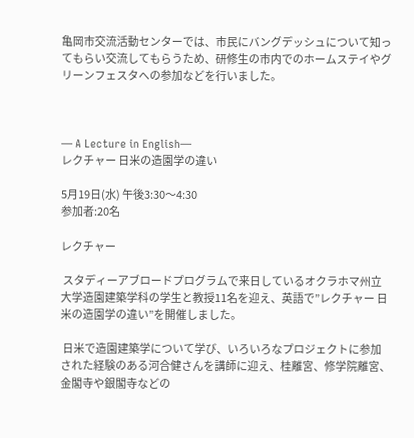亀岡市交流活動センターでは、市民にバングデッシュについて知ってもらい交流してもらうため、研修生の市内でのホームステイやグリーンフェスタへの参加などを行いました。



― A Lecture in English―
レクチャー 日米の造園学の違い

5月19日(水) 午後3:30〜4:30
参加者:20名

レクチャー

 スタディーアブロードプログラムで来日しているオクラホマ州立大学造園建築学科の学生と教授11名を迎え、英語で”レクチャー 日米の造園学の違い”を開催しました。

 日米で造園建築学について学び、いろいろなプロジェクトに参加された経験のある河合健さんを講師に迎え、桂離宮、修学院離宮、金閣寺や銀閣寺などの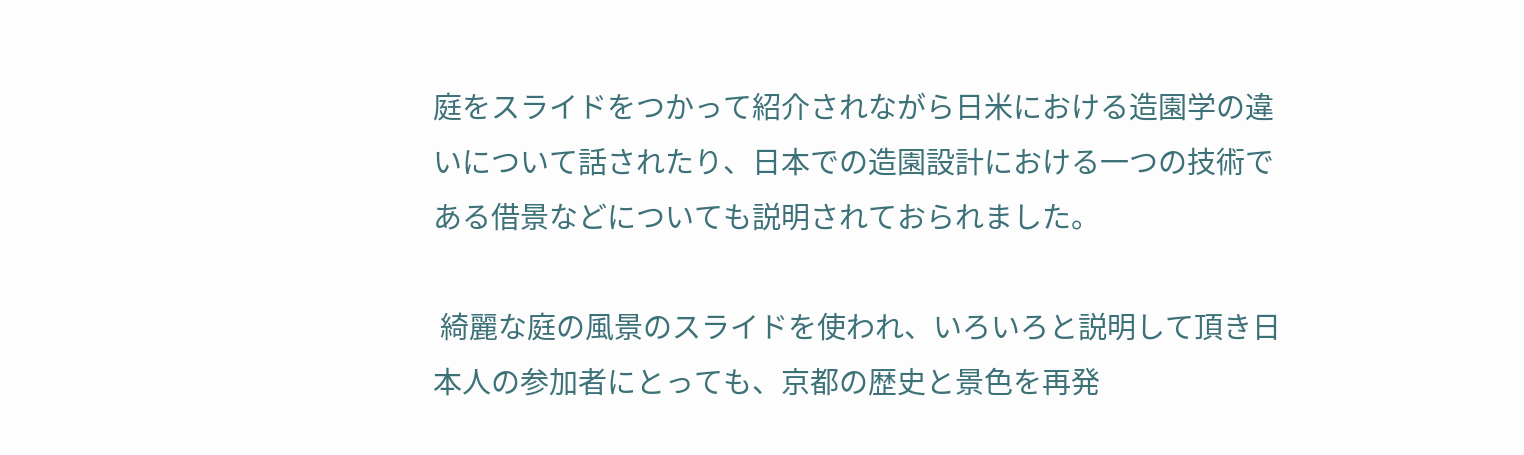庭をスライドをつかって紹介されながら日米における造園学の違いについて話されたり、日本での造園設計における一つの技術である借景などについても説明されておられました。

 綺麗な庭の風景のスライドを使われ、いろいろと説明して頂き日本人の参加者にとっても、京都の歴史と景色を再発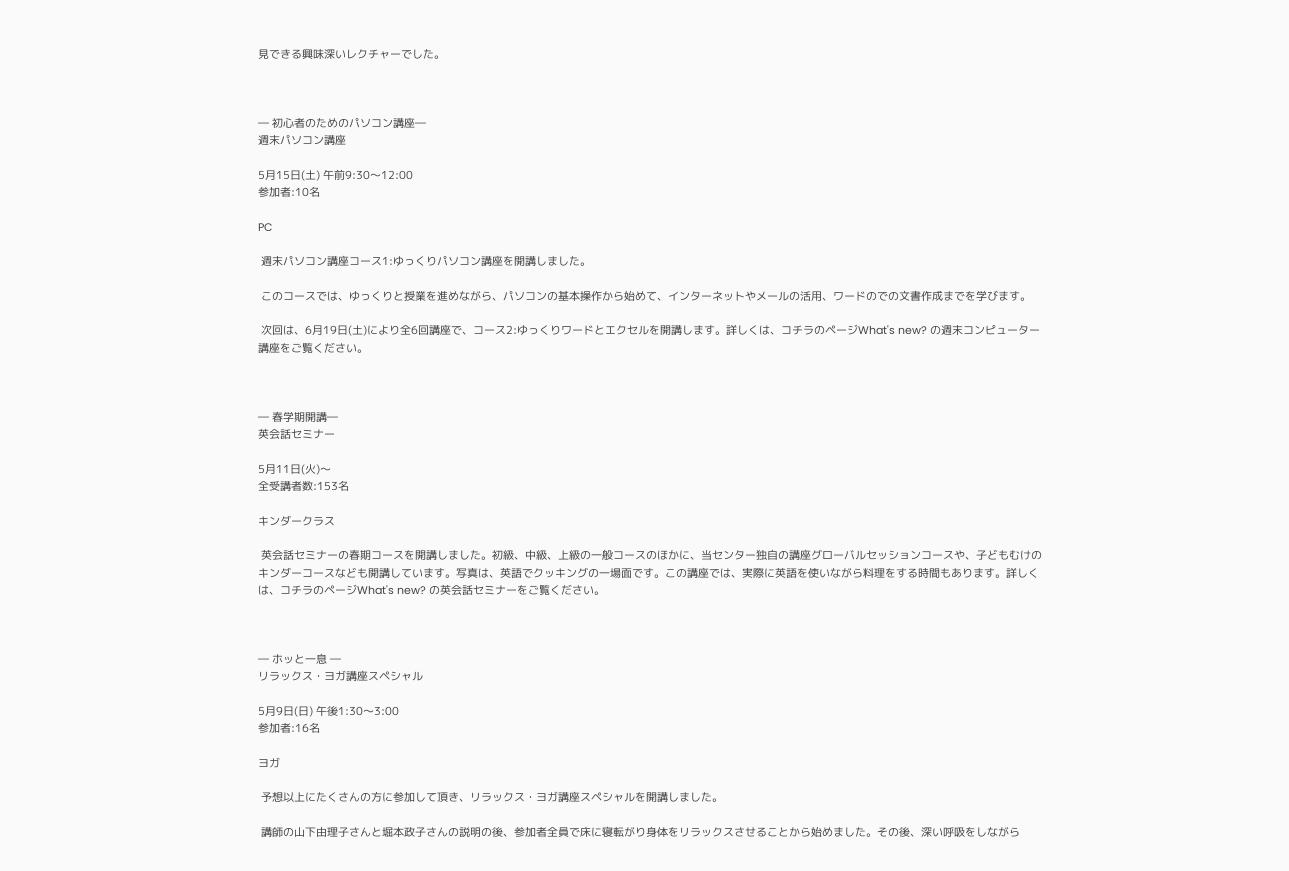見できる興味深いレクチャーでした。



― 初心者のためのパソコン講座―
週末パソコン講座

5月15日(土) 午前9:30〜12:00
参加者:10名

PC

 週末パソコン講座コース1:ゆっくりパソコン講座を開講しました。

 このコースでは、ゆっくりと授業を進めながら、パソコンの基本操作から始めて、インターネットやメールの活用、ワードのでの文書作成までを学びます。

 次回は、6月19日(土)により全6回講座で、コース2:ゆっくりワードとエクセルを開講します。詳しくは、コチラのページWhat's new? の週末コンピューター講座をご覧ください。



― 春学期開講―
英会話セミナー

5月11日(火)〜
全受講者数:153名

キンダークラス

 英会話セミナーの春期コースを開講しました。初級、中級、上級の一般コースのほかに、当センター独自の講座グローバルセッションコースや、子どもむけのキンダーコースなども開講しています。写真は、英語でクッキングの一場面です。この講座では、実際に英語を使いながら料理をする時間もあります。詳しくは、コチラのページWhat's new? の英会話セミナーをご覧ください。



― ホッと一息 ―
リラックス・ヨガ講座スペシャル

5月9日(日) 午後1:30〜3:00
参加者:16名

ヨガ

 予想以上にたくさんの方に参加して頂き、リラックス・ヨガ講座スペシャルを開講しました。

 講師の山下由理子さんと堀本政子さんの説明の後、参加者全員で床に寝転がり身体をリラックスさせることから始めました。その後、深い呼吸をしながら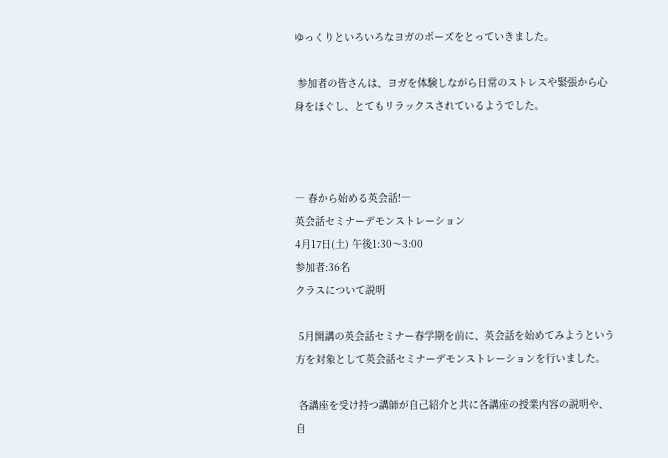ゆっくりといろいろなヨガのポーズをとっていきました。

 参加者の皆さんは、ヨガを体験しながら日常のストレスや緊張から心身をほぐし、とてもリラックスされているようでした。



― 春から始める英会話!―
英会話セミナーデモンストレーション
4月17日(土) 午後1:30〜3:00
参加者:36名
クラスについて説明

 5月開講の英会話セミナー春学期を前に、英会話を始めてみようという方を対象として英会話セミナーデモンストレーションを行いました。

 各講座を受け持つ講師が自己紹介と共に各講座の授業内容の説明や、自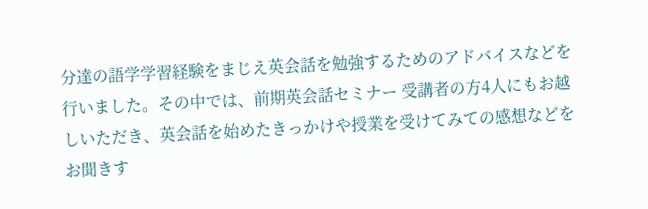分達の語学学習経験をまじえ英会話を勉強するためのアドバイスなどを行いました。その中では、前期英会話セミナー 受講者の方4人にもお越しいただき、英会話を始めたきっかけや授業を受けてみての感想などをお聞きす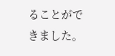ることができました。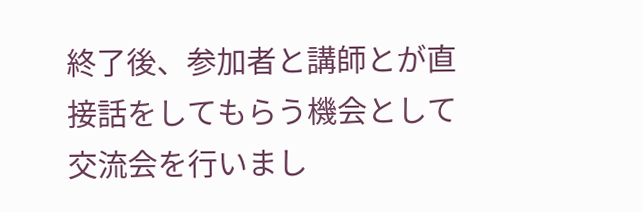終了後、参加者と講師とが直接話をしてもらう機会として交流会を行いまし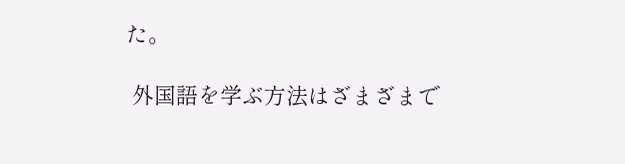た。

 外国語を学ぶ方法はざまざまで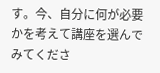す。今、自分に何が必要かを考えて講座を選んでみてくださ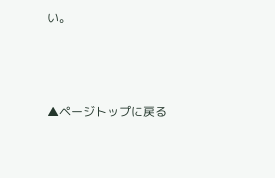い。



▲ページトップに戻る